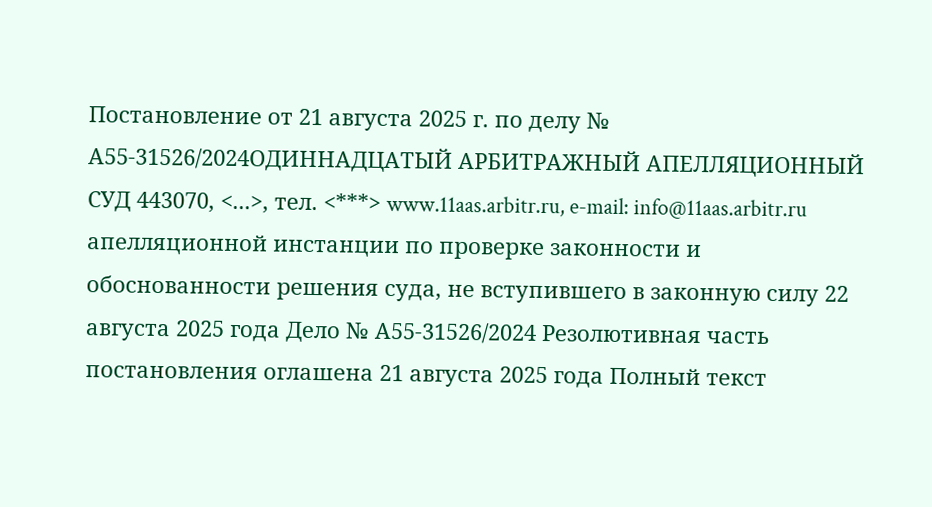Постановление от 21 августа 2025 г. по делу № А55-31526/2024ОДИННАДЦАТЫЙ АРБИТРАЖНЫЙ АПЕЛЛЯЦИОННЫЙ СУД 443070, <...>, тел. <***> www.11aas.arbitr.ru, e-mail: info@11aas.arbitr.ru апелляционной инстанции по проверке законности и обоснованности решения суда, не вступившего в законную силу 22 августа 2025 года Дело № А55-31526/2024 Резолютивная часть постановления оглашена 21 августа 2025 года Полный текст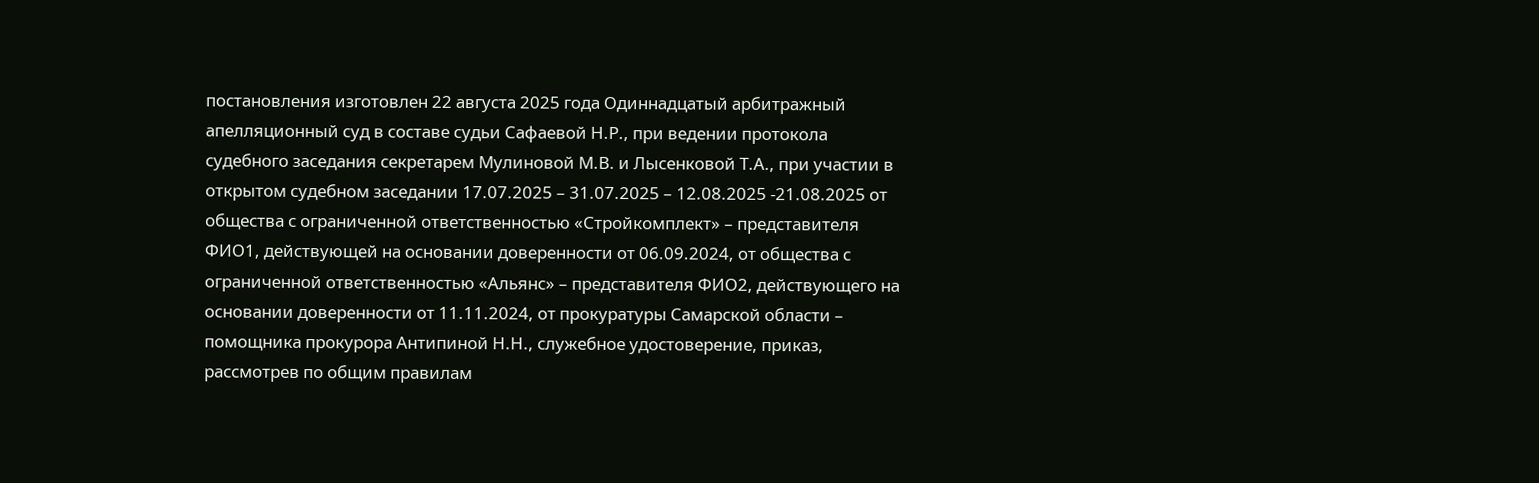постановления изготовлен 22 августа 2025 года Одиннадцатый арбитражный апелляционный суд в составе судьи Сафаевой Н.Р., при ведении протокола судебного заседания секретарем Мулиновой М.В. и Лысенковой Т.А., при участии в открытом судебном заседании 17.07.2025 – 31.07.2025 – 12.08.2025 -21.08.2025 от общества с ограниченной ответственностью «Стройкомплект» – представителя ФИО1, действующей на основании доверенности от 06.09.2024, от общества с ограниченной ответственностью «Альянс» – представителя ФИО2, действующего на основании доверенности от 11.11.2024, от прокуратуры Самарской области – помощника прокурора Антипиной Н.Н., служебное удостоверение, приказ, рассмотрев по общим правилам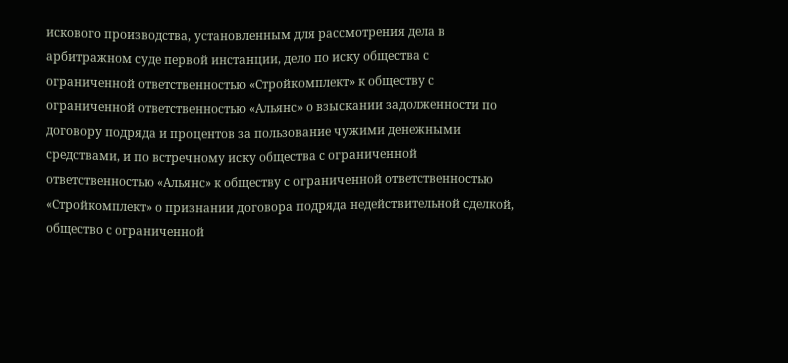искового производства, установленным для рассмотрения дела в арбитражном суде первой инстанции, дело по иску общества с ограниченной ответственностью «Стройкомплект» к обществу с ограниченной ответственностью «Альянс» о взыскании задолженности по договору подряда и процентов за пользование чужими денежными средствами, и по встречному иску общества с ограниченной ответственностью «Альянс» к обществу с ограниченной ответственностью «Стройкомплект» о признании договора подряда недействительной сделкой, общество с ограниченной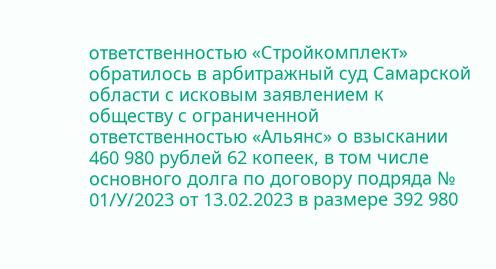ответственностью «Стройкомплект» обратилось в арбитражный суд Самарской области с исковым заявлением к обществу с ограниченной ответственностью «Альянс» о взыскании 460 980 рублей 62 копеек, в том числе основного долга по договору подряда № 01/У/2023 от 13.02.2023 в размере 392 980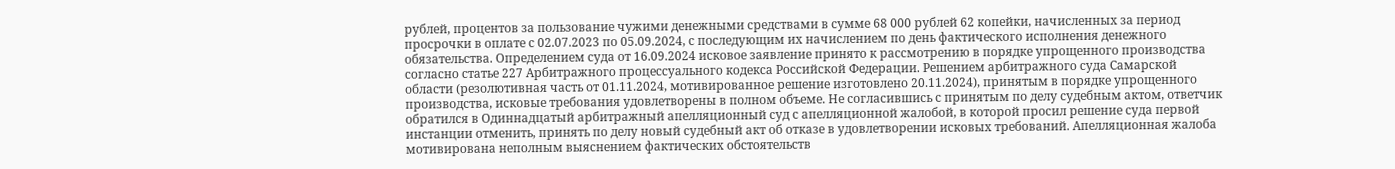рублей, процентов за пользование чужими денежными средствами в сумме 68 000 рублей 62 копейки, начисленных за период просрочки в оплате с 02.07.2023 по 05.09.2024, с последующим их начислением по день фактического исполнения денежного обязательства. Определением суда от 16.09.2024 исковое заявление принято к рассмотрению в порядке упрощенного производства согласно статье 227 Арбитражного процессуального кодекса Российской Федерации. Решением арбитражного суда Самарской области (резолютивная часть от 01.11.2024, мотивированное решение изготовлено 20.11.2024), принятым в порядке упрощенного производства, исковые требования удовлетворены в полном объеме. Не согласившись с принятым по делу судебным актом, ответчик обратился в Одиннадцатый арбитражный апелляционный суд с апелляционной жалобой, в которой просил решение суда первой инстанции отменить, принять по делу новый судебный акт об отказе в удовлетворении исковых требований. Апелляционная жалоба мотивирована неполным выяснением фактических обстоятельств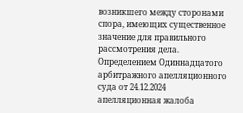возникшего между сторонами спора, имеющих существенное значение для правильного рассмотрения дела. Определением Одиннадцатого арбитражного апелляционного суда от 24.12.2024 апелляционная жалоба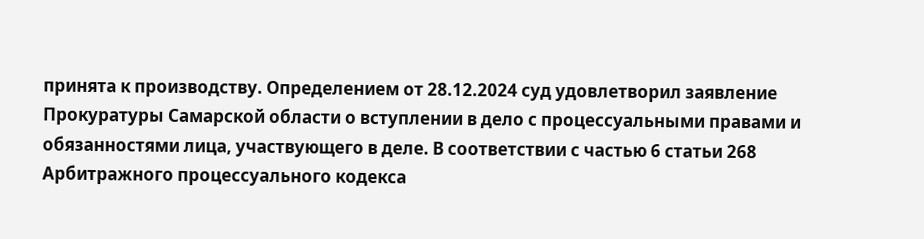принята к производству. Определением от 28.12.2024 суд удовлетворил заявление Прокуратуры Самарской области о вступлении в дело с процессуальными правами и обязанностями лица, участвующего в деле. В соответствии с частью 6 статьи 268 Арбитражного процессуального кодекса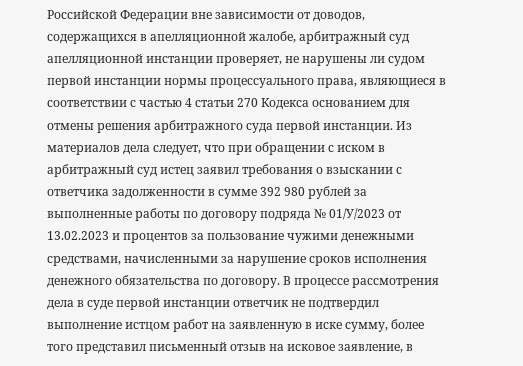Российской Федерации вне зависимости от доводов, содержащихся в апелляционной жалобе, арбитражный суд апелляционной инстанции проверяет, не нарушены ли судом первой инстанции нормы процессуального права, являющиеся в соответствии с частью 4 статьи 270 Кодекса основанием для отмены решения арбитражного суда первой инстанции. Из материалов дела следует, что при обращении с иском в арбитражный суд истец заявил требования о взыскании с ответчика задолженности в сумме 392 980 рублей за выполненные работы по договору подряда № 01/У/2023 от 13.02.2023 и процентов за пользование чужими денежными средствами, начисленными за нарушение сроков исполнения денежного обязательства по договору. В процессе рассмотрения дела в суде первой инстанции ответчик не подтвердил выполнение истцом работ на заявленную в иске сумму, более того представил письменный отзыв на исковое заявление, в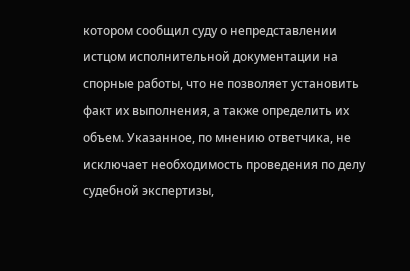котором сообщил суду о непредставлении истцом исполнительной документации на спорные работы, что не позволяет установить факт их выполнения, а также определить их объем. Указанное, по мнению ответчика, не исключает необходимость проведения по делу судебной экспертизы,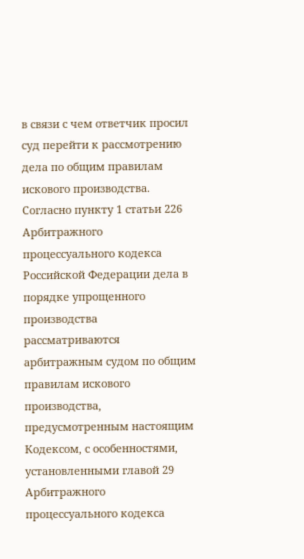в связи с чем ответчик просил суд перейти к рассмотрению дела по общим правилам искового производства. Согласно пункту 1 статьи 226 Арбитражного процессуального кодекса Российской Федерации дела в порядке упрощенного производства рассматриваются арбитражным судом по общим правилам искового производства, предусмотренным настоящим Кодексом, с особенностями, установленными главой 29 Арбитражного процессуального кодекса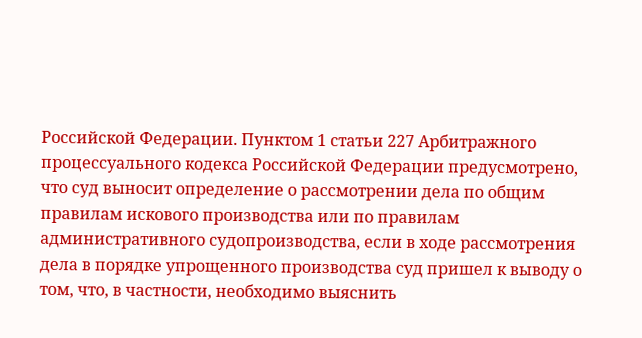Российской Федерации. Пунктом 1 статьи 227 Арбитражного процессуального кодекса Российской Федерации предусмотрено, что суд выносит определение о рассмотрении дела по общим правилам искового производства или по правилам административного судопроизводства, если в ходе рассмотрения дела в порядке упрощенного производства суд пришел к выводу о том, что, в частности, необходимо выяснить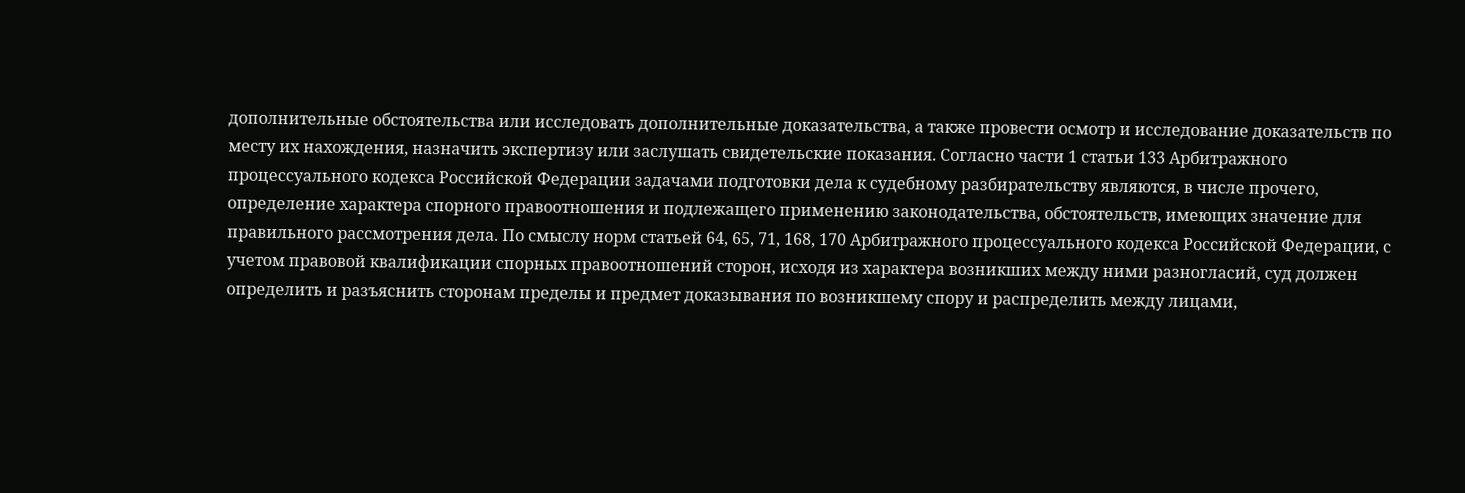дополнительные обстоятельства или исследовать дополнительные доказательства, а также провести осмотр и исследование доказательств по месту их нахождения, назначить экспертизу или заслушать свидетельские показания. Согласно части 1 статьи 133 Арбитражного процессуального кодекса Российской Федерации задачами подготовки дела к судебному разбирательству являются, в числе прочего, определение характера спорного правоотношения и подлежащего применению законодательства, обстоятельств, имеющих значение для правильного рассмотрения дела. По смыслу норм статьей 64, 65, 71, 168, 170 Арбитражного процессуального кодекса Российской Федерации, с учетом правовой квалификации спорных правоотношений сторон, исходя из характера возникших между ними разногласий, суд должен определить и разъяснить сторонам пределы и предмет доказывания по возникшему спору и распределить между лицами,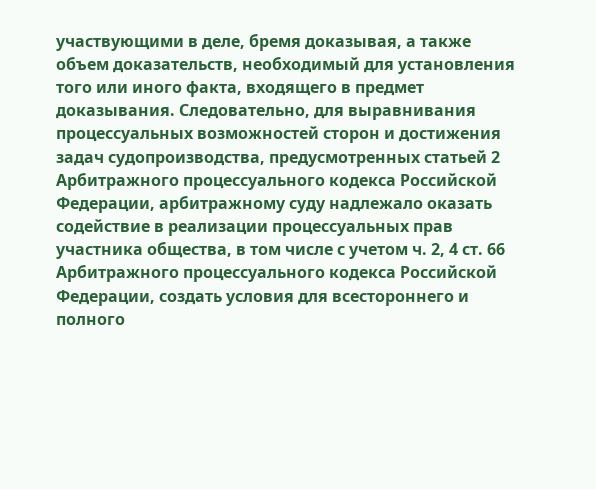участвующими в деле, бремя доказывая, а также объем доказательств, необходимый для установления того или иного факта, входящего в предмет доказывания. Следовательно, для выравнивания процессуальных возможностей сторон и достижения задач судопроизводства, предусмотренных статьей 2 Арбитражного процессуального кодекса Российской Федерации, арбитражному суду надлежало оказать содействие в реализации процессуальных прав участника общества, в том числе с учетом ч. 2, 4 ст. 66 Арбитражного процессуального кодекса Российской Федерации, создать условия для всестороннего и полного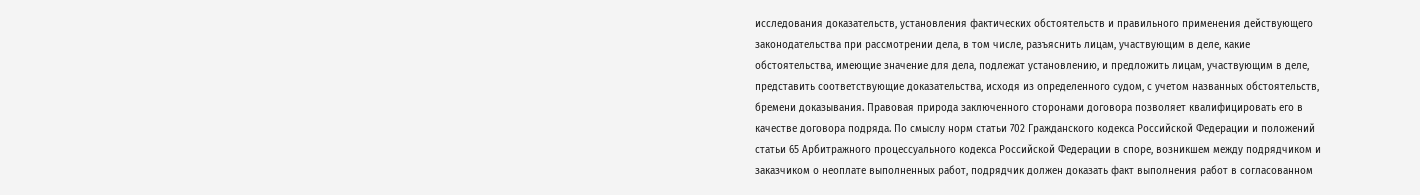исследования доказательств, установления фактических обстоятельств и правильного применения действующего законодательства при рассмотрении дела, в том числе, разъяснить лицам, участвующим в деле, какие обстоятельства, имеющие значение для дела, подлежат установлению, и предложить лицам, участвующим в деле, представить соответствующие доказательства, исходя из определенного судом, с учетом названных обстоятельств, бремени доказывания. Правовая природа заключенного сторонами договора позволяет квалифицировать его в качестве договора подряда. По смыслу норм статьи 702 Гражданского кодекса Российской Федерации и положений статьи 65 Арбитражного процессуального кодекса Российской Федерации в споре, возникшем между подрядчиком и заказчиком о неоплате выполненных работ, подрядчик должен доказать факт выполнения работ в согласованном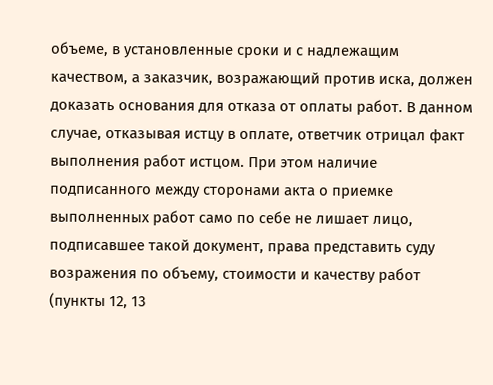объеме, в установленные сроки и с надлежащим качеством, а заказчик, возражающий против иска, должен доказать основания для отказа от оплаты работ. В данном случае, отказывая истцу в оплате, ответчик отрицал факт выполнения работ истцом. При этом наличие подписанного между сторонами акта о приемке выполненных работ само по себе не лишает лицо, подписавшее такой документ, права представить суду возражения по объему, стоимости и качеству работ (пункты 12, 13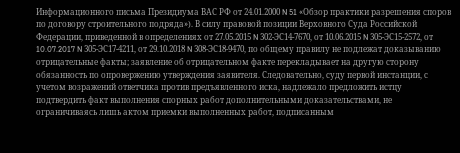Информационного письма Президиума ВАС РФ от 24.01.2000 N 51 «Обзор практики разрешения споров по договору строительного подряда»). В силу правовой позиции Верховного Суда Российской Федерации, приведенной в определениях от 27.05.2015 N 302-ЭС14-7670, от 10.06.2015 N 305-ЭС15-2572, от 10.07.2017 N 305-ЭС17-4211, от 29.10.2018 N 308-ЭС18-9470, по общему правилу не подлежат доказыванию отрицательные факты; заявление об отрицательном факте перекладывает на другую сторону обязанность по опровержению утверждения заявителя. Следовательно, суду первой инстанции, с учетом возражений ответчика против предъявленного иска, надлежало предложить истцу подтвердить факт выполнения спорных работ дополнительными доказательствами, не ограничиваясь лишь актом приемки выполненных работ, подписанным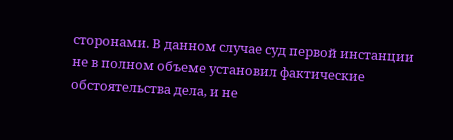сторонами. В данном случае суд первой инстанции не в полном объеме установил фактические обстоятельства дела, и не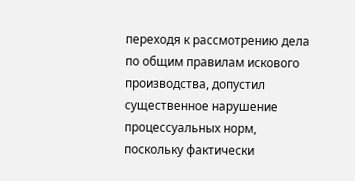переходя к рассмотрению дела по общим правилам искового производства, допустил существенное нарушение процессуальных норм, поскольку фактически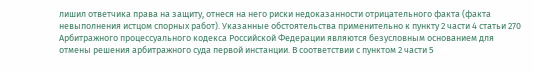лишил ответчика права на защиту, отнеся на него риски недоказанности отрицательного факта (факта невыполнения истцом спорных работ). Указанные обстоятельства применительно к пункту 2 части 4 статьи 270 Арбитражного процессуального кодекса Российской Федерации являются безусловным основанием для отмены решения арбитражного суда первой инстанции. В соответствии с пунктом 2 части 5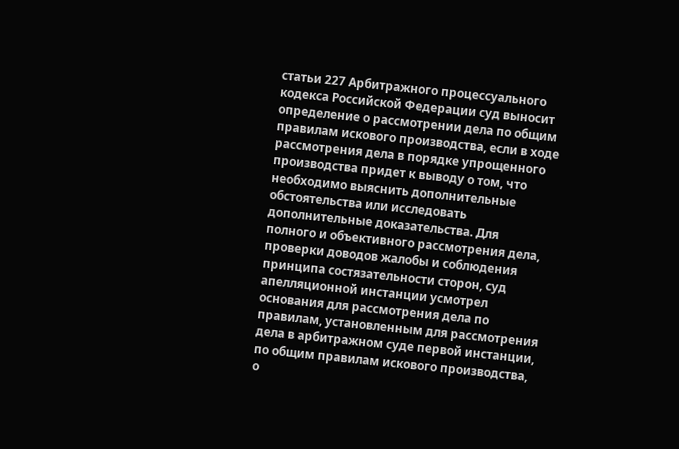статьи 227 Арбитражного процессуального кодекса Российской Федерации суд выносит определение о рассмотрении дела по общим правилам искового производства, если в ходе рассмотрения дела в порядке упрощенного производства придет к выводу о том, что необходимо выяснить дополнительные обстоятельства или исследовать дополнительные доказательства. Для полного и объективного рассмотрения дела, проверки доводов жалобы и соблюдения принципа состязательности сторон, суд апелляционной инстанции усмотрел основания для рассмотрения дела по правилам, установленным для рассмотрения дела в арбитражном суде первой инстанции, по общим правилам искового производства, о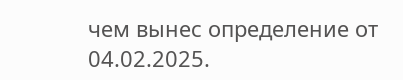чем вынес определение от 04.02.2025.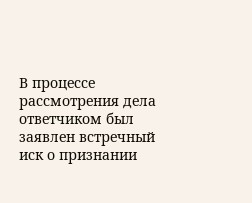В процессе рассмотрения дела ответчиком был заявлен встречный иск о признании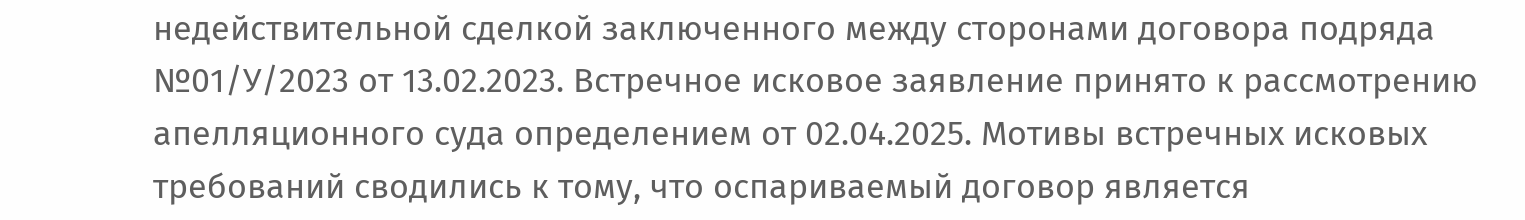недействительной сделкой заключенного между сторонами договора подряда №01/У/2023 от 13.02.2023. Встречное исковое заявление принято к рассмотрению апелляционного суда определением от 02.04.2025. Мотивы встречных исковых требований сводились к тому, что оспариваемый договор является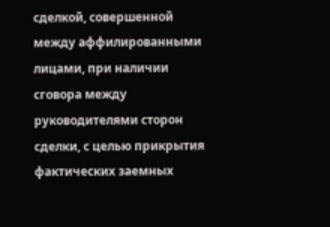сделкой, совершенной между аффилированными лицами, при наличии сговора между руководителями сторон сделки, с целью прикрытия фактических заемных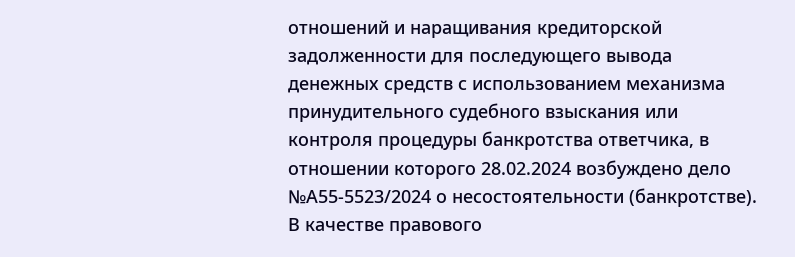отношений и наращивания кредиторской задолженности для последующего вывода денежных средств с использованием механизма принудительного судебного взыскания или контроля процедуры банкротства ответчика, в отношении которого 28.02.2024 возбуждено дело №А55-5523/2024 о несостоятельности (банкротстве). В качестве правового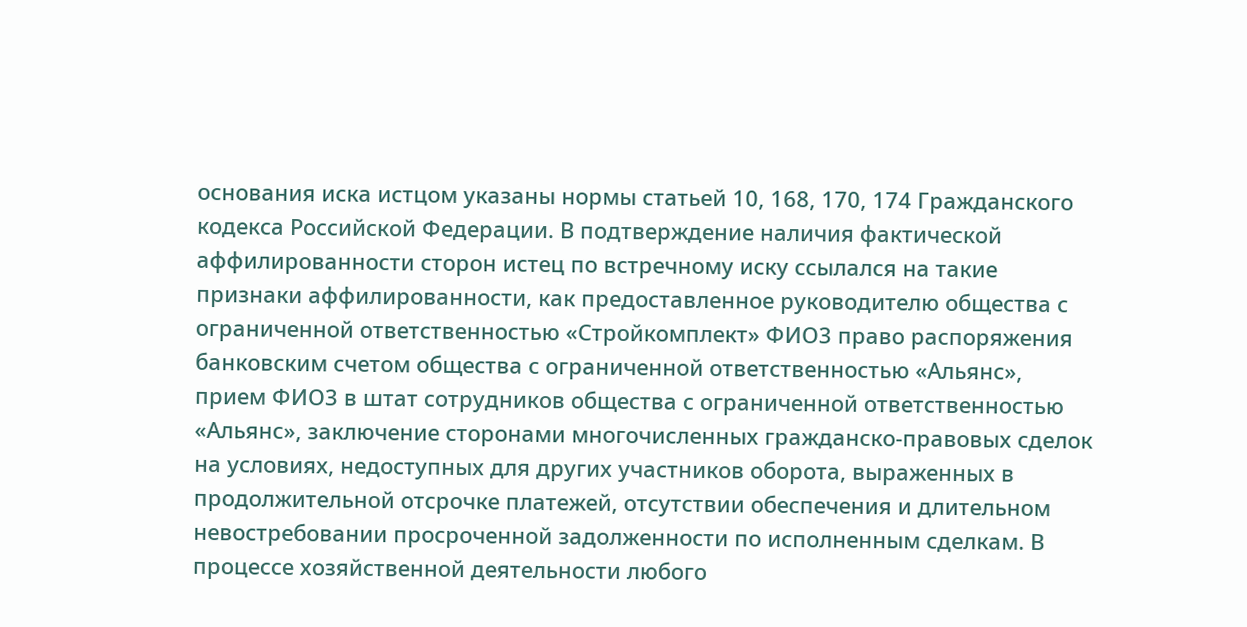основания иска истцом указаны нормы статьей 10, 168, 170, 174 Гражданского кодекса Российской Федерации. В подтверждение наличия фактической аффилированности сторон истец по встречному иску ссылался на такие признаки аффилированности, как предоставленное руководителю общества с ограниченной ответственностью «Стройкомплект» ФИО3 право распоряжения банковским счетом общества с ограниченной ответственностью «Альянс», прием ФИО3 в штат сотрудников общества с ограниченной ответственностью «Альянс», заключение сторонами многочисленных гражданско-правовых сделок на условиях, недоступных для других участников оборота, выраженных в продолжительной отсрочке платежей, отсутствии обеспечения и длительном невостребовании просроченной задолженности по исполненным сделкам. В процессе хозяйственной деятельности любого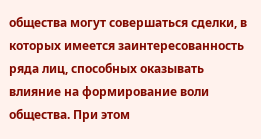общества могут совершаться сделки, в которых имеется заинтересованность ряда лиц, способных оказывать влияние на формирование воли общества. При этом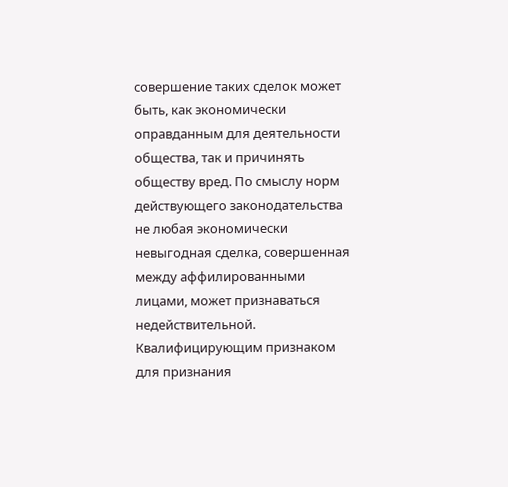совершение таких сделок может быть, как экономически оправданным для деятельности общества, так и причинять обществу вред. По смыслу норм действующего законодательства не любая экономически невыгодная сделка, совершенная между аффилированными лицами, может признаваться недействительной. Квалифицирующим признаком для признания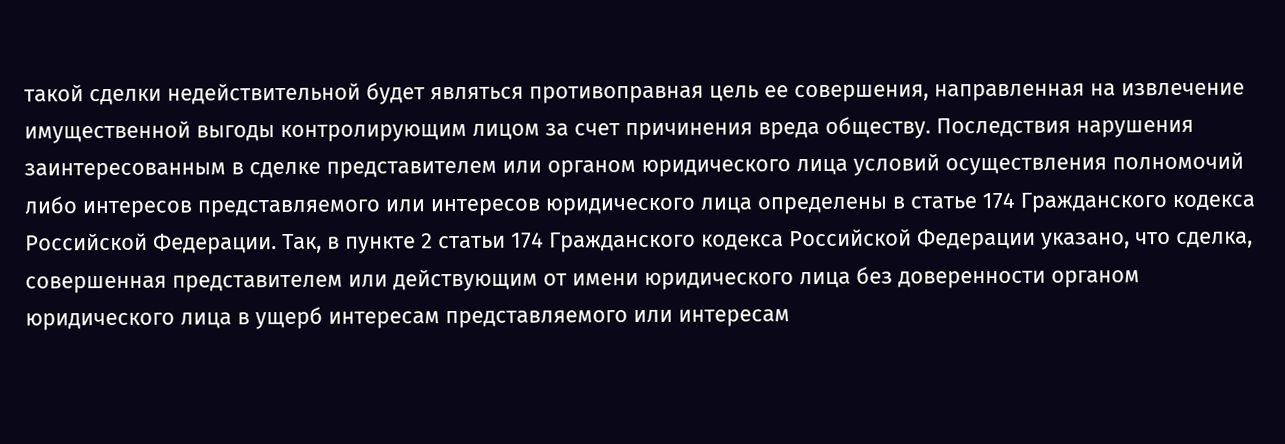такой сделки недействительной будет являться противоправная цель ее совершения, направленная на извлечение имущественной выгоды контролирующим лицом за счет причинения вреда обществу. Последствия нарушения заинтересованным в сделке представителем или органом юридического лица условий осуществления полномочий либо интересов представляемого или интересов юридического лица определены в статье 174 Гражданского кодекса Российской Федерации. Так, в пункте 2 статьи 174 Гражданского кодекса Российской Федерации указано, что сделка, совершенная представителем или действующим от имени юридического лица без доверенности органом юридического лица в ущерб интересам представляемого или интересам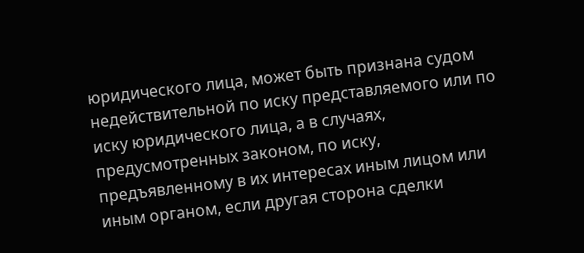юридического лица, может быть признана судом недействительной по иску представляемого или по иску юридического лица, а в случаях, предусмотренных законом, по иску, предъявленному в их интересах иным лицом или иным органом, если другая сторона сделки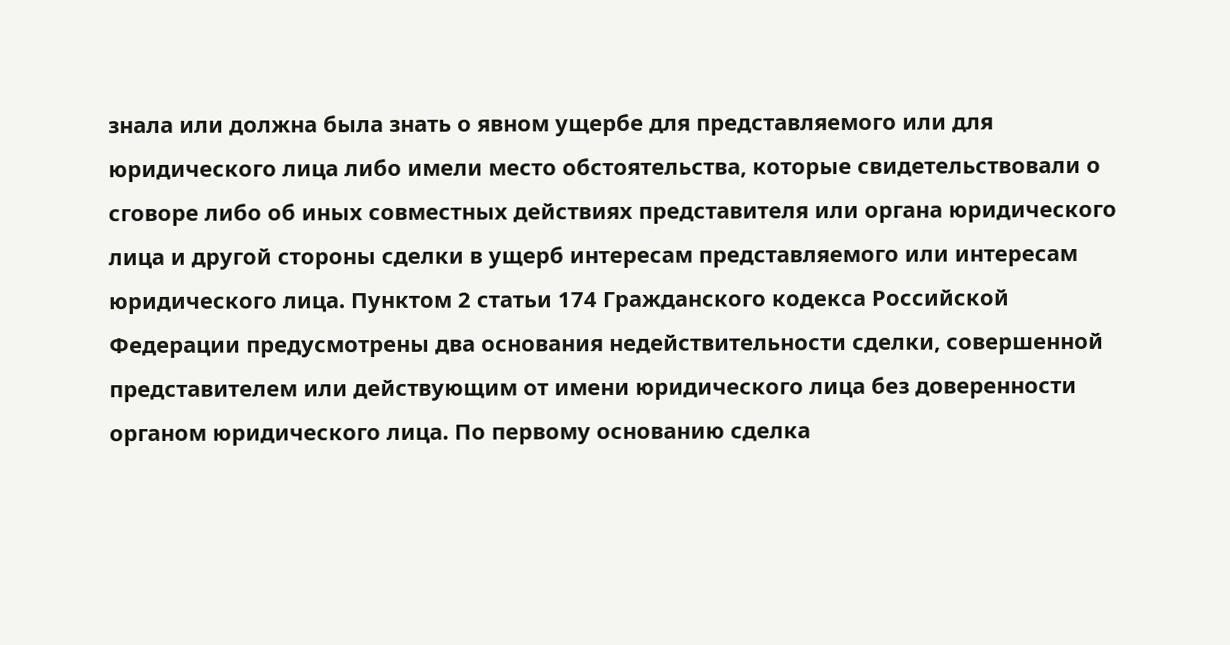знала или должна была знать о явном ущербе для представляемого или для юридического лица либо имели место обстоятельства, которые свидетельствовали о сговоре либо об иных совместных действиях представителя или органа юридического лица и другой стороны сделки в ущерб интересам представляемого или интересам юридического лица. Пунктом 2 статьи 174 Гражданского кодекса Российской Федерации предусмотрены два основания недействительности сделки, совершенной представителем или действующим от имени юридического лица без доверенности органом юридического лица. По первому основанию сделка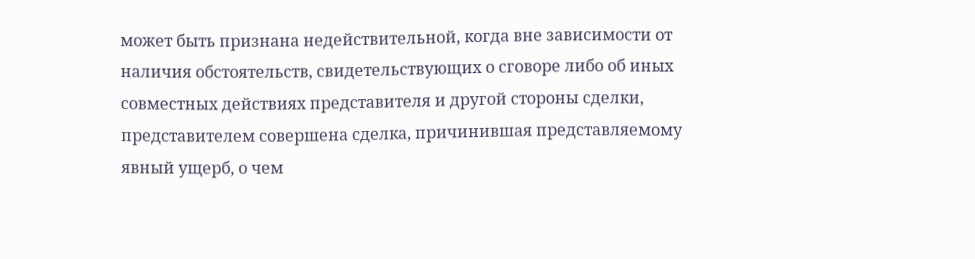может быть признана недействительной, когда вне зависимости от наличия обстоятельств, свидетельствующих о сговоре либо об иных совместных действиях представителя и другой стороны сделки, представителем совершена сделка, причинившая представляемому явный ущерб, о чем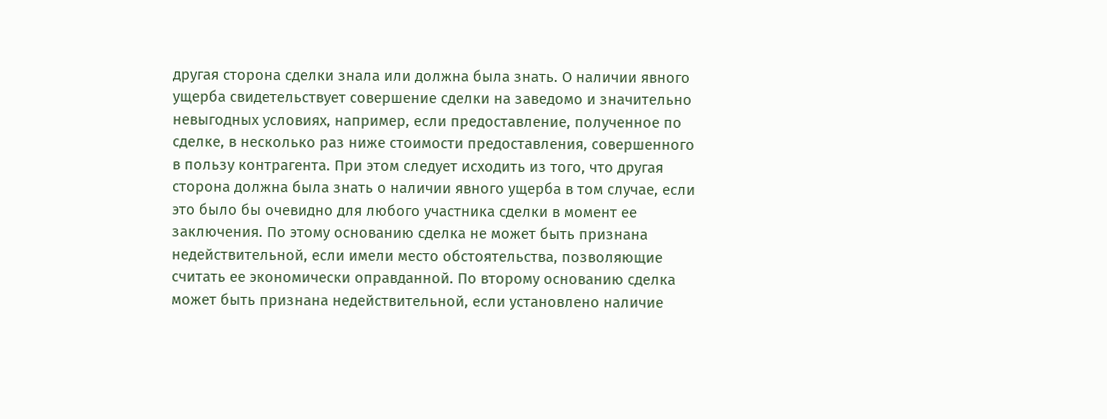другая сторона сделки знала или должна была знать. О наличии явного ущерба свидетельствует совершение сделки на заведомо и значительно невыгодных условиях, например, если предоставление, полученное по сделке, в несколько раз ниже стоимости предоставления, совершенного в пользу контрагента. При этом следует исходить из того, что другая сторона должна была знать о наличии явного ущерба в том случае, если это было бы очевидно для любого участника сделки в момент ее заключения. По этому основанию сделка не может быть признана недействительной, если имели место обстоятельства, позволяющие считать ее экономически оправданной. По второму основанию сделка может быть признана недействительной, если установлено наличие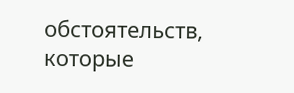обстоятельств, которые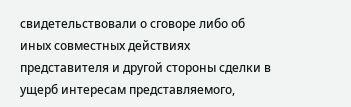свидетельствовали о сговоре либо об иных совместных действиях представителя и другой стороны сделки в ущерб интересам представляемого,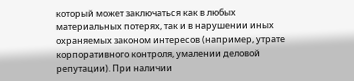который может заключаться как в любых материальных потерях, так и в нарушении иных охраняемых законом интересов (например, утрате корпоративного контроля, умалении деловой репутации). При наличии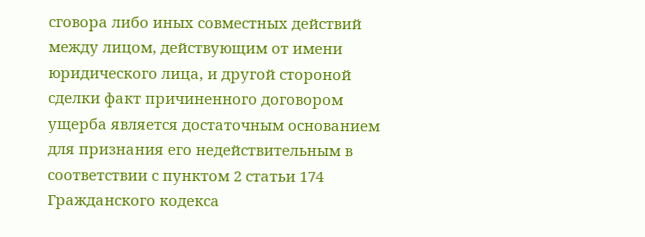сговора либо иных совместных действий между лицом, действующим от имени юридического лица, и другой стороной сделки факт причиненного договором ущерба является достаточным основанием для признания его недействительным в соответствии с пунктом 2 статьи 174 Гражданского кодекса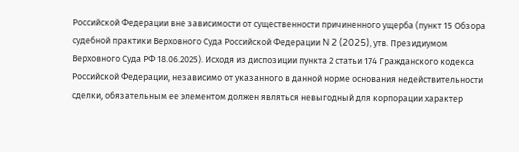Российской Федерации вне зависимости от существенности причиненного ущерба (пункт 15 Обзора судебной практики Верховного Суда Российской Федерации N 2 (2025), утв. Президиумом Верховного Суда РФ 18.06.2025). Исходя из диспозиции пункта 2 статьи 174 Гражданского кодекса Российской Федерации, независимо от указанного в данной норме основания недействительности сделки, обязательным ее элементом должен являться невыгодный для корпорации характер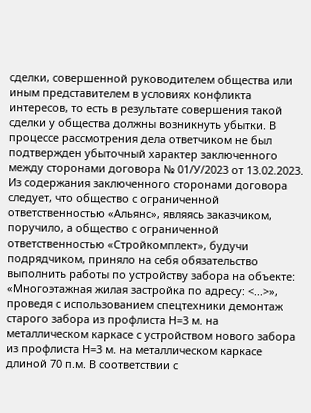сделки, совершенной руководителем общества или иным представителем в условиях конфликта интересов, то есть в результате совершения такой сделки у общества должны возникнуть убытки. В процессе рассмотрения дела ответчиком не был подтвержден убыточный характер заключенного между сторонами договора № 01/У/2023 от 13.02.2023. Из содержания заключенного сторонами договора следует, что общество с ограниченной ответственностью «Альянс», являясь заказчиком, поручило, а общество с ограниченной ответственностью «Стройкомплект», будучи подрядчиком, приняло на себя обязательство выполнить работы по устройству забора на объекте: «Многоэтажная жилая застройка по адресу: <...>», проведя с использованием спецтехники демонтаж старого забора из профлиста Н=3 м. на металлическом каркасе с устройством нового забора из профлиста Н=3 м. на металлическом каркасе длиной 70 п.м. В соответствии с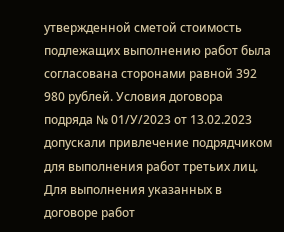утвержденной сметой стоимость подлежащих выполнению работ была согласована сторонами равной 392 980 рублей. Условия договора подряда № 01/У/2023 от 13.02.2023 допускали привлечение подрядчиком для выполнения работ третьих лиц. Для выполнения указанных в договоре работ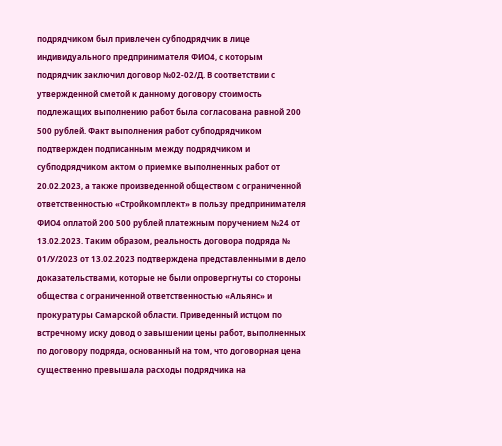подрядчиком был привлечен субподрядчик в лице индивидуального предпринимателя ФИО4, с которым подрядчик заключил договор №02-02/Д. В соответствии с утвержденной сметой к данному договору стоимость подлежащих выполнению работ была согласована равной 200 500 рублей. Факт выполнения работ субподрядчиком подтвержден подписанным между подрядчиком и субподрядчиком актом о приемке выполненных работ от 20.02.2023, а также произведенной обществом с ограниченной ответственностью «Стройкомплект» в пользу предпринимателя ФИО4 оплатой 200 500 рублей платежным поручением №24 от 13.02.2023. Таким образом, реальность договора подряда № 01/У/2023 от 13.02.2023 подтверждена представленными в дело доказательствами, которые не были опровергнуты со стороны общества с ограниченной ответственностью «Альянс» и прокуратуры Самарской области. Приведенный истцом по встречному иску довод о завышении цены работ, выполненных по договору подряда, основанный на том, что договорная цена существенно превышала расходы подрядчика на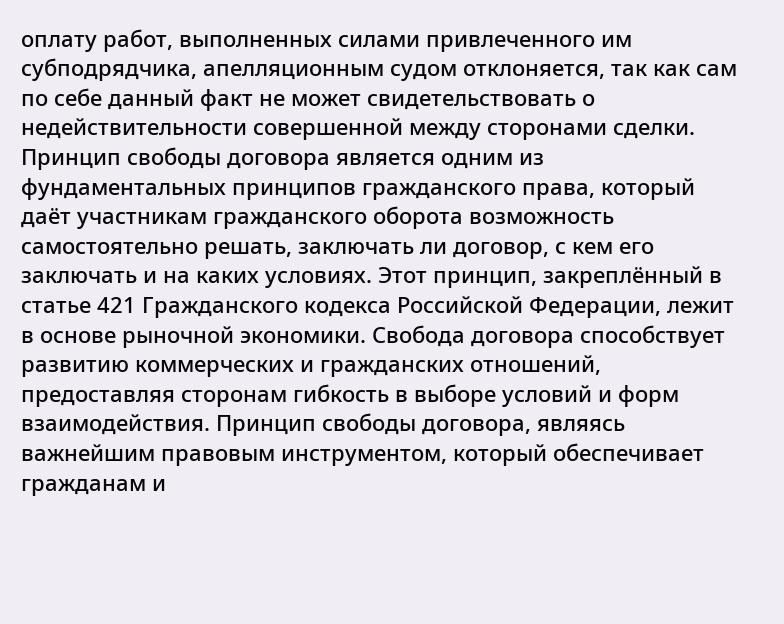оплату работ, выполненных силами привлеченного им субподрядчика, апелляционным судом отклоняется, так как сам по себе данный факт не может свидетельствовать о недействительности совершенной между сторонами сделки. Принцип свободы договора является одним из фундаментальных принципов гражданского права, который даёт участникам гражданского оборота возможность самостоятельно решать, заключать ли договор, с кем его заключать и на каких условиях. Этот принцип, закреплённый в статье 421 Гражданского кодекса Российской Федерации, лежит в основе рыночной экономики. Свобода договора способствует развитию коммерческих и гражданских отношений, предоставляя сторонам гибкость в выборе условий и форм взаимодействия. Принцип свободы договора, являясь важнейшим правовым инструментом, который обеспечивает гражданам и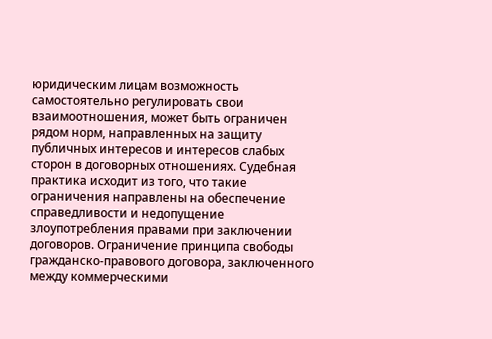юридическим лицам возможность самостоятельно регулировать свои взаимоотношения, может быть ограничен рядом норм, направленных на защиту публичных интересов и интересов слабых сторон в договорных отношениях. Судебная практика исходит из того, что такие ограничения направлены на обеспечение справедливости и недопущение злоупотребления правами при заключении договоров. Ограничение принципа свободы гражданско-правового договора, заключенного между коммерческими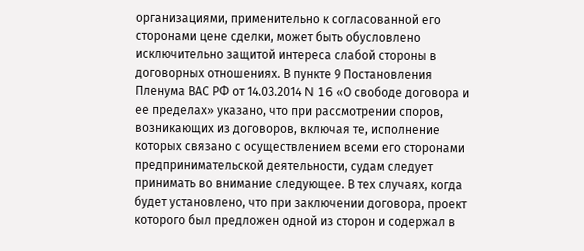организациями, применительно к согласованной его сторонами цене сделки, может быть обусловлено исключительно защитой интереса слабой стороны в договорных отношениях. В пункте 9 Постановления Пленума ВАС РФ от 14.03.2014 N 16 «О свободе договора и ее пределах» указано, что при рассмотрении споров, возникающих из договоров, включая те, исполнение которых связано с осуществлением всеми его сторонами предпринимательской деятельности, судам следует принимать во внимание следующее. В тех случаях, когда будет установлено, что при заключении договора, проект которого был предложен одной из сторон и содержал в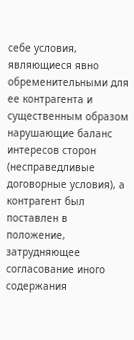себе условия, являющиеся явно обременительными для ее контрагента и существенным образом нарушающие баланс интересов сторон (несправедливые договорные условия), а контрагент был поставлен в положение, затрудняющее согласование иного содержания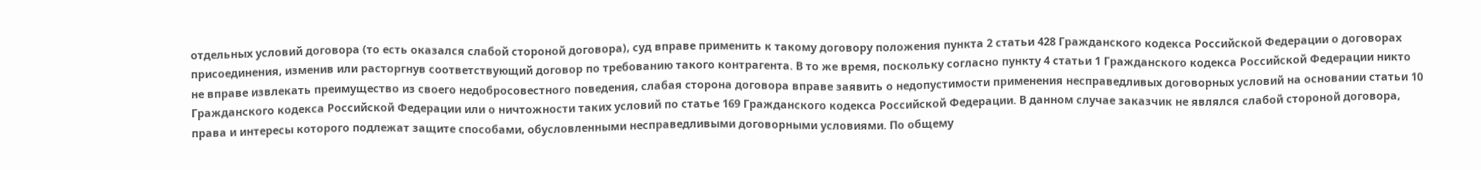отдельных условий договора (то есть оказался слабой стороной договора), суд вправе применить к такому договору положения пункта 2 статьи 428 Гражданского кодекса Российской Федерации о договорах присоединения, изменив или расторгнув соответствующий договор по требованию такого контрагента. В то же время, поскольку согласно пункту 4 статьи 1 Гражданского кодекса Российской Федерации никто не вправе извлекать преимущество из своего недобросовестного поведения, слабая сторона договора вправе заявить о недопустимости применения несправедливых договорных условий на основании статьи 10 Гражданского кодекса Российской Федерации или о ничтожности таких условий по статье 169 Гражданского кодекса Российской Федерации. В данном случае заказчик не являлся слабой стороной договора, права и интересы которого подлежат защите способами, обусловленными несправедливыми договорными условиями. По общему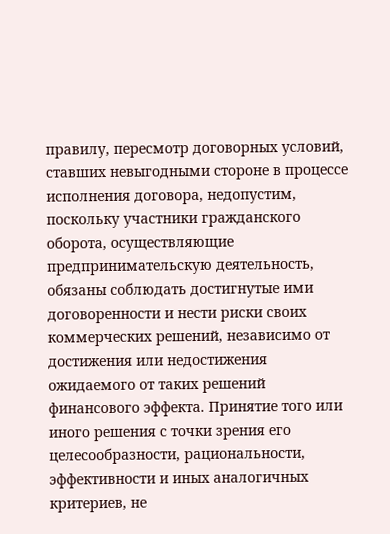правилу, пересмотр договорных условий, ставших невыгодными стороне в процессе исполнения договора, недопустим, поскольку участники гражданского оборота, осуществляющие предпринимательскую деятельность, обязаны соблюдать достигнутые ими договоренности и нести риски своих коммерческих решений, независимо от достижения или недостижения ожидаемого от таких решений финансового эффекта. Принятие того или иного решения с точки зрения его целесообразности, рациональности, эффективности и иных аналогичных критериев, не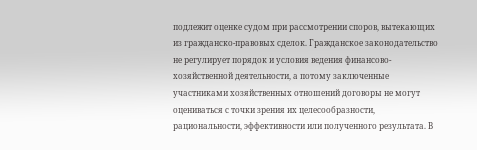подлежит оценке судом при рассмотрении споров, вытекающих из гражданско-правовых сделок. Гражданское законодательство не регулирует порядок и условия ведения финансово-хозяйственной деятельности, а потому заключенные участниками хозяйственных отношений договоры не могут оцениваться с точки зрения их целесообразности, рациональности, эффективности или полученного результата. В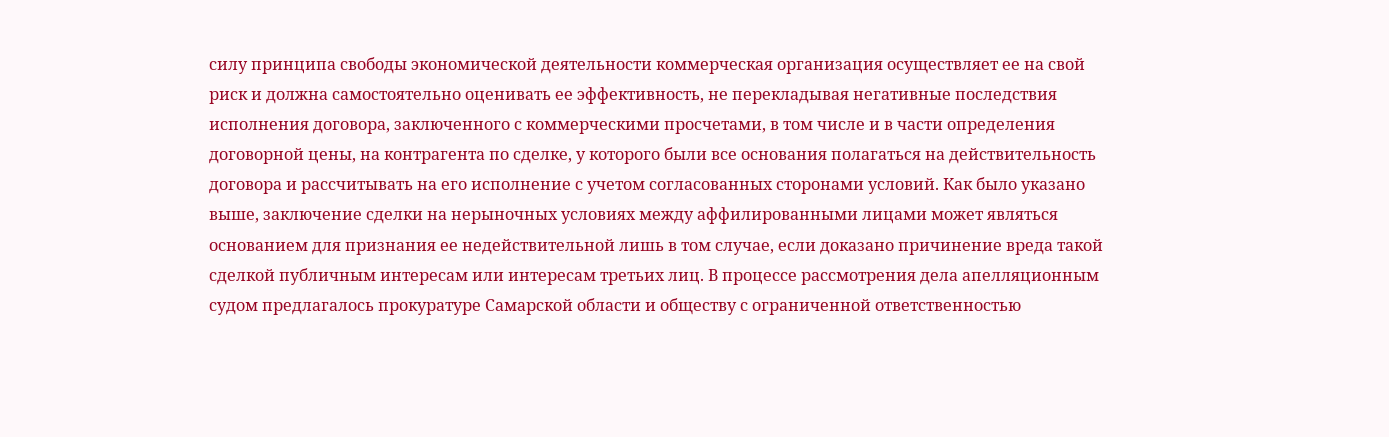силу принципа свободы экономической деятельности коммерческая организация осуществляет ее на свой риск и должна самостоятельно оценивать ее эффективность, не перекладывая негативные последствия исполнения договора, заключенного с коммерческими просчетами, в том числе и в части определения договорной цены, на контрагента по сделке, у которого были все основания полагаться на действительность договора и рассчитывать на его исполнение с учетом согласованных сторонами условий. Как было указано выше, заключение сделки на нерыночных условиях между аффилированными лицами может являться основанием для признания ее недействительной лишь в том случае, если доказано причинение вреда такой сделкой публичным интересам или интересам третьих лиц. В процессе рассмотрения дела апелляционным судом предлагалось прокуратуре Самарской области и обществу с ограниченной ответственностью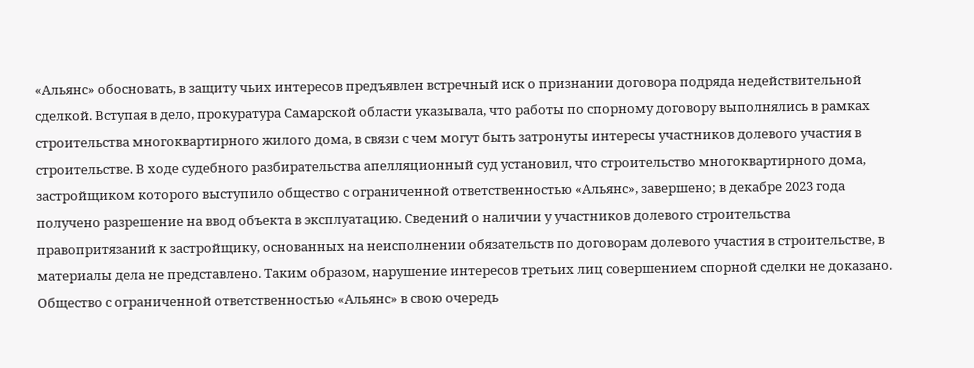«Альянс» обосновать, в защиту чьих интересов предъявлен встречный иск о признании договора подряда недействительной сделкой. Вступая в дело, прокуратура Самарской области указывала, что работы по спорному договору выполнялись в рамках строительства многоквартирного жилого дома, в связи с чем могут быть затронуты интересы участников долевого участия в строительстве. В ходе судебного разбирательства апелляционный суд установил, что строительство многоквартирного дома, застройщиком которого выступило общество с ограниченной ответственностью «Альянс», завершено; в декабре 2023 года получено разрешение на ввод объекта в эксплуатацию. Сведений о наличии у участников долевого строительства правопритязаний к застройщику, основанных на неисполнении обязательств по договорам долевого участия в строительстве, в материалы дела не представлено. Таким образом, нарушение интересов третьих лиц совершением спорной сделки не доказано. Общество с ограниченной ответственностью «Альянс» в свою очередь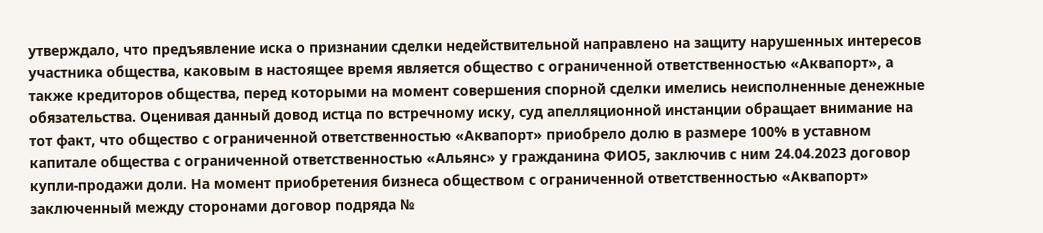утверждало, что предъявление иска о признании сделки недействительной направлено на защиту нарушенных интересов участника общества, каковым в настоящее время является общество с ограниченной ответственностью «Аквапорт», а также кредиторов общества, перед которыми на момент совершения спорной сделки имелись неисполненные денежные обязательства. Оценивая данный довод истца по встречному иску, суд апелляционной инстанции обращает внимание на тот факт, что общество с ограниченной ответственностью «Аквапорт» приобрело долю в размере 100% в уставном капитале общества с ограниченной ответственностью «Альянс» у гражданина ФИО5, заключив с ним 24.04.2023 договор купли-продажи доли. На момент приобретения бизнеса обществом с ограниченной ответственностью «Аквапорт» заключенный между сторонами договор подряда №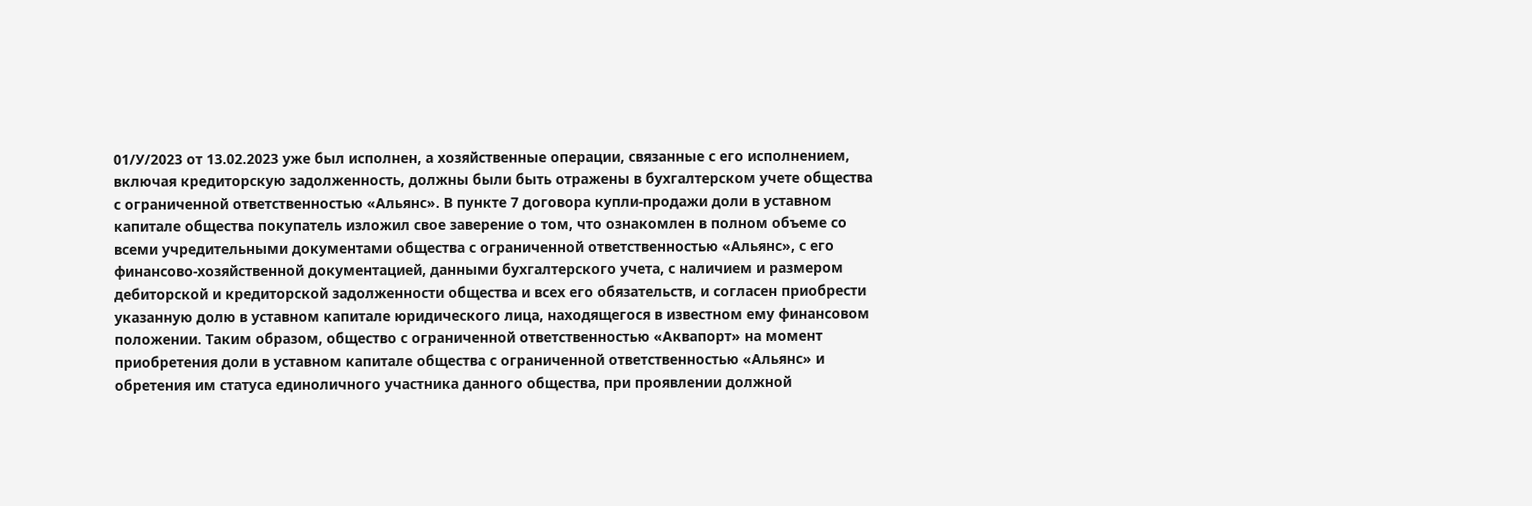01/У/2023 от 13.02.2023 уже был исполнен, а хозяйственные операции, связанные с его исполнением, включая кредиторскую задолженность, должны были быть отражены в бухгалтерском учете общества с ограниченной ответственностью «Альянс». В пункте 7 договора купли-продажи доли в уставном капитале общества покупатель изложил свое заверение о том, что ознакомлен в полном объеме со всеми учредительными документами общества с ограниченной ответственностью «Альянс», с его финансово-хозяйственной документацией, данными бухгалтерского учета, с наличием и размером дебиторской и кредиторской задолженности общества и всех его обязательств, и согласен приобрести указанную долю в уставном капитале юридического лица, находящегося в известном ему финансовом положении. Таким образом, общество с ограниченной ответственностью «Аквапорт» на момент приобретения доли в уставном капитале общества с ограниченной ответственностью «Альянс» и обретения им статуса единоличного участника данного общества, при проявлении должной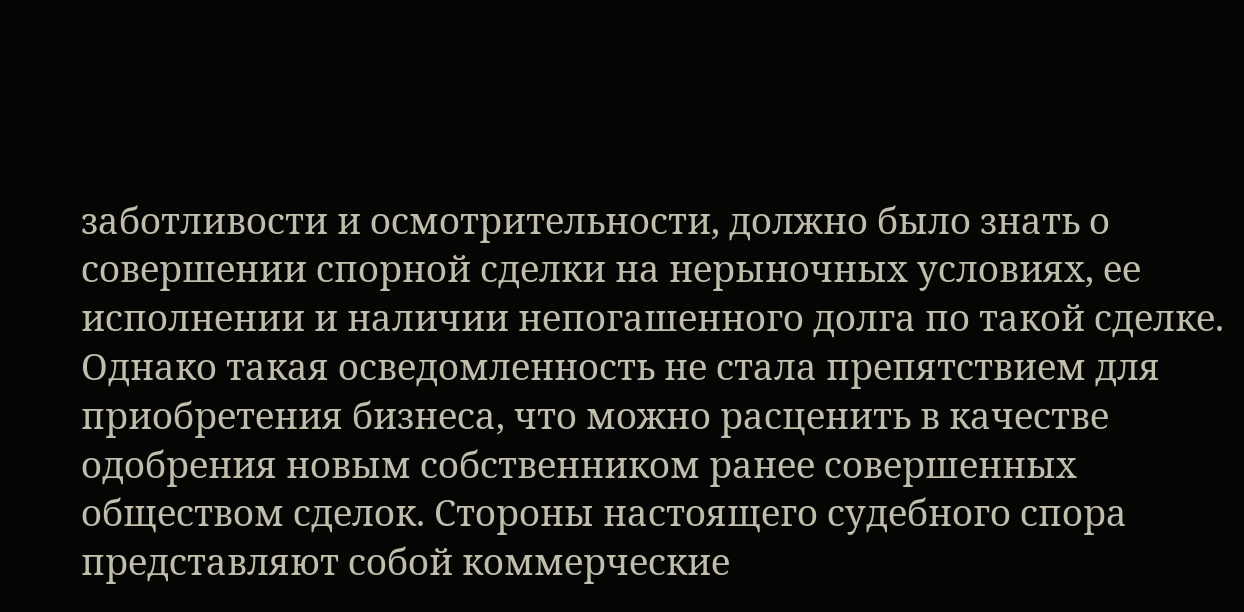заботливости и осмотрительности, должно было знать о совершении спорной сделки на нерыночных условиях, ее исполнении и наличии непогашенного долга по такой сделке. Однако такая осведомленность не стала препятствием для приобретения бизнеса, что можно расценить в качестве одобрения новым собственником ранее совершенных обществом сделок. Стороны настоящего судебного спора представляют собой коммерческие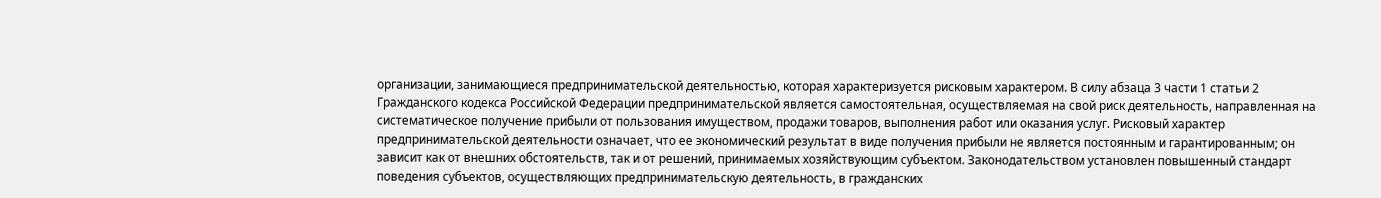организации, занимающиеся предпринимательской деятельностью, которая характеризуется рисковым характером. В силу абзаца 3 части 1 статьи 2 Гражданского кодекса Российской Федерации предпринимательской является самостоятельная, осуществляемая на свой риск деятельность, направленная на систематическое получение прибыли от пользования имуществом, продажи товаров, выполнения работ или оказания услуг. Рисковый характер предпринимательской деятельности означает, что ее экономический результат в виде получения прибыли не является постоянным и гарантированным; он зависит как от внешних обстоятельств, так и от решений, принимаемых хозяйствующим субъектом. Законодательством установлен повышенный стандарт поведения субъектов, осуществляющих предпринимательскую деятельность, в гражданских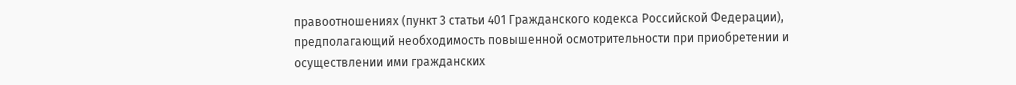правоотношениях (пункт 3 статьи 401 Гражданского кодекса Российской Федерации), предполагающий необходимость повышенной осмотрительности при приобретении и осуществлении ими гражданских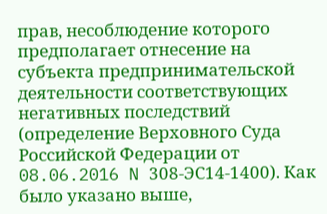прав, несоблюдение которого предполагает отнесение на субъекта предпринимательской деятельности соответствующих негативных последствий (определение Верховного Суда Российской Федерации от 08.06.2016 N 308-ЭС14-1400). Как было указано выше,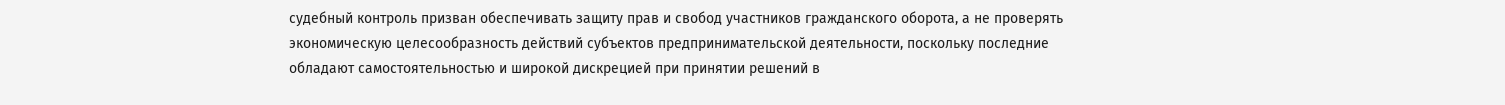судебный контроль призван обеспечивать защиту прав и свобод участников гражданского оборота, а не проверять экономическую целесообразность действий субъектов предпринимательской деятельности, поскольку последние обладают самостоятельностью и широкой дискрецией при принятии решений в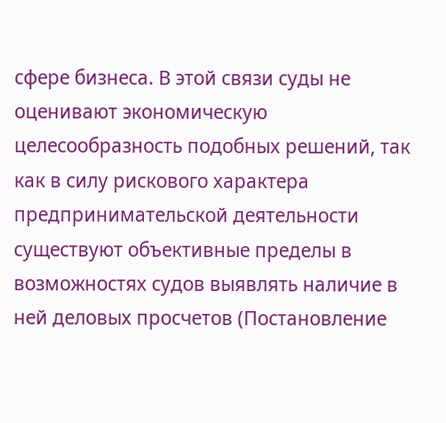сфере бизнеса. В этой связи суды не оценивают экономическую целесообразность подобных решений, так как в силу рискового характера предпринимательской деятельности существуют объективные пределы в возможностях судов выявлять наличие в ней деловых просчетов (Постановление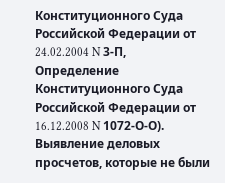Конституционного Суда Российской Федерации от 24.02.2004 N 3-П, Определение Конституционного Суда Российской Федерации от 16.12.2008 N 1072-О-О). Выявление деловых просчетов, которые не были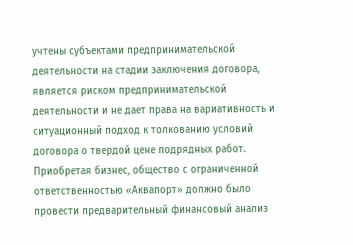учтены субъектами предпринимательской деятельности на стадии заключения договора, является риском предпринимательской деятельности и не дает права на вариативность и ситуационный подход к толкованию условий договора о твердой цене подрядных работ. Приобретая бизнес, общество с ограниченной ответственностью «Аквапорт» должно было провести предварительный финансовый анализ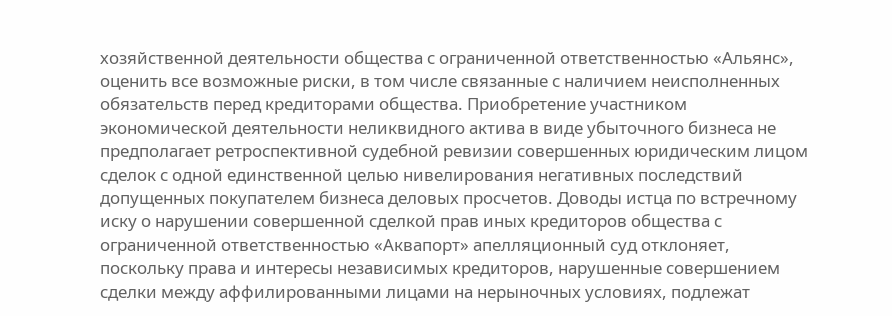хозяйственной деятельности общества с ограниченной ответственностью «Альянс», оценить все возможные риски, в том числе связанные с наличием неисполненных обязательств перед кредиторами общества. Приобретение участником экономической деятельности неликвидного актива в виде убыточного бизнеса не предполагает ретроспективной судебной ревизии совершенных юридическим лицом сделок с одной единственной целью нивелирования негативных последствий допущенных покупателем бизнеса деловых просчетов. Доводы истца по встречному иску о нарушении совершенной сделкой прав иных кредиторов общества с ограниченной ответственностью «Аквапорт» апелляционный суд отклоняет, поскольку права и интересы независимых кредиторов, нарушенные совершением сделки между аффилированными лицами на нерыночных условиях, подлежат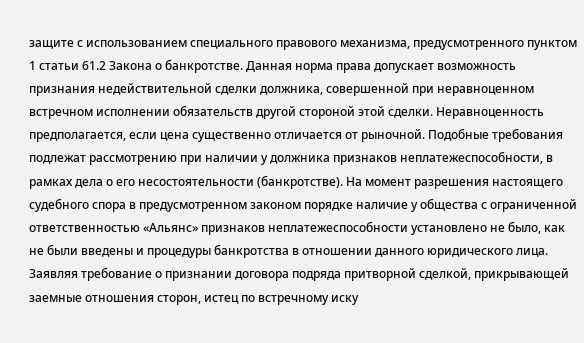защите с использованием специального правового механизма, предусмотренного пунктом 1 статьи 61.2 Закона о банкротстве. Данная норма права допускает возможность признания недействительной сделки должника, совершенной при неравноценном встречном исполнении обязательств другой стороной этой сделки. Неравноценность предполагается, если цена существенно отличается от рыночной. Подобные требования подлежат рассмотрению при наличии у должника признаков неплатежеспособности, в рамках дела о его несостоятельности (банкротстве). На момент разрешения настоящего судебного спора в предусмотренном законом порядке наличие у общества с ограниченной ответственностью «Альянс» признаков неплатежеспособности установлено не было, как не были введены и процедуры банкротства в отношении данного юридического лица. Заявляя требование о признании договора подряда притворной сделкой, прикрывающей заемные отношения сторон, истец по встречному иску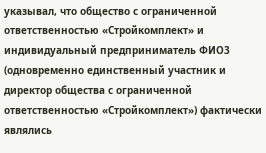указывал, что общество с ограниченной ответственностью «Стройкомплект» и индивидуальный предприниматель ФИО3 (одновременно единственный участник и директор общества с ограниченной ответственностью «Стройкомплект») фактически являлись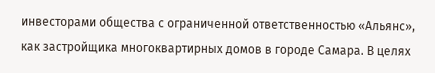инвесторами общества с ограниченной ответственностью «Альянс», как застройщика многоквартирных домов в городе Самара. В целях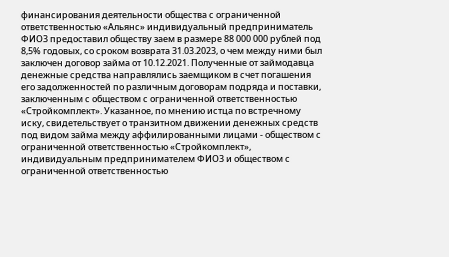финансирования деятельности общества с ограниченной ответственностью «Альянс» индивидуальный предприниматель ФИО3 предоставил обществу заем в размере 88 000 000 рублей под 8,5% годовых, со сроком возврата 31.03.2023, о чем между ними был заключен договор займа от 10.12.2021. Полученные от займодавца денежные средства направлялись заемщиком в счет погашения его задолженностей по различным договорам подряда и поставки, заключенным с обществом с ограниченной ответственностью «Стройкомплект». Указанное, по мнению истца по встречному иску, свидетельствует о транзитном движении денежных средств под видом займа между аффилированными лицами - обществом с ограниченной ответственностью «Стройкомплект», индивидуальным предпринимателем ФИО3 и обществом с ограниченной ответственностью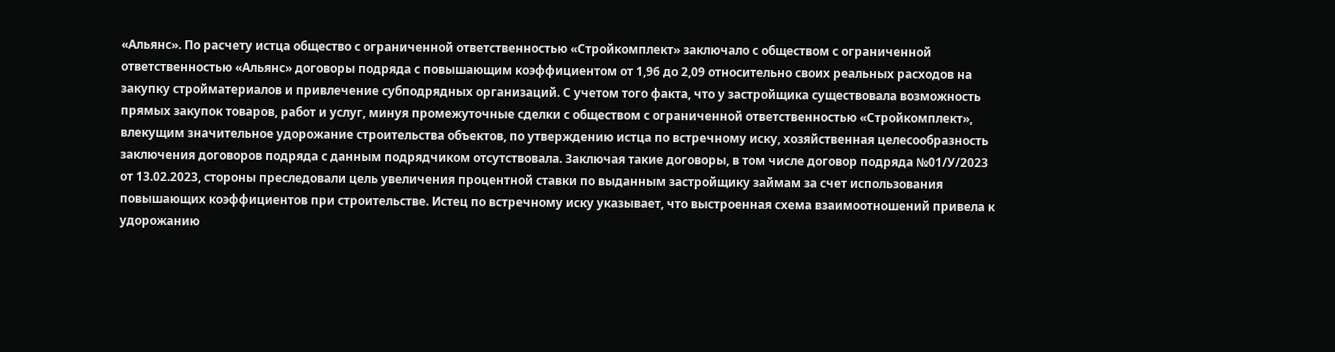«Альянс». По расчету истца общество с ограниченной ответственностью «Стройкомплект» заключало с обществом с ограниченной ответственностью «Альянс» договоры подряда с повышающим коэффициентом от 1,96 до 2,09 относительно своих реальных расходов на закупку стройматериалов и привлечение субподрядных организаций. С учетом того факта, что у застройщика существовала возможность прямых закупок товаров, работ и услуг, минуя промежуточные сделки с обществом с ограниченной ответственностью «Стройкомплект», влекущим значительное удорожание строительства объектов, по утверждению истца по встречному иску, хозяйственная целесообразность заключения договоров подряда с данным подрядчиком отсутствовала. Заключая такие договоры, в том числе договор подряда №01/У/2023 от 13.02.2023, стороны преследовали цель увеличения процентной ставки по выданным застройщику займам за счет использования повышающих коэффициентов при строительстве. Истец по встречному иску указывает, что выстроенная схема взаимоотношений привела к удорожанию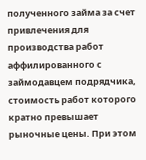полученного займа за счет привлечения для производства работ аффилированного с займодавцем подрядчика, стоимость работ которого кратно превышает рыночные цены. При этом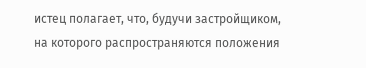истец полагает, что, будучи застройщиком, на которого распространяются положения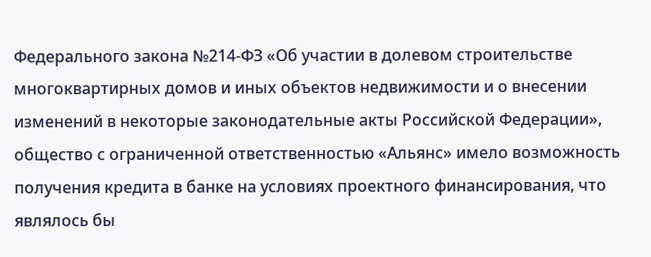Федерального закона №214-ФЗ «Об участии в долевом строительстве многоквартирных домов и иных объектов недвижимости и о внесении изменений в некоторые законодательные акты Российской Федерации», общество с ограниченной ответственностью «Альянс» имело возможность получения кредита в банке на условиях проектного финансирования, что являлось бы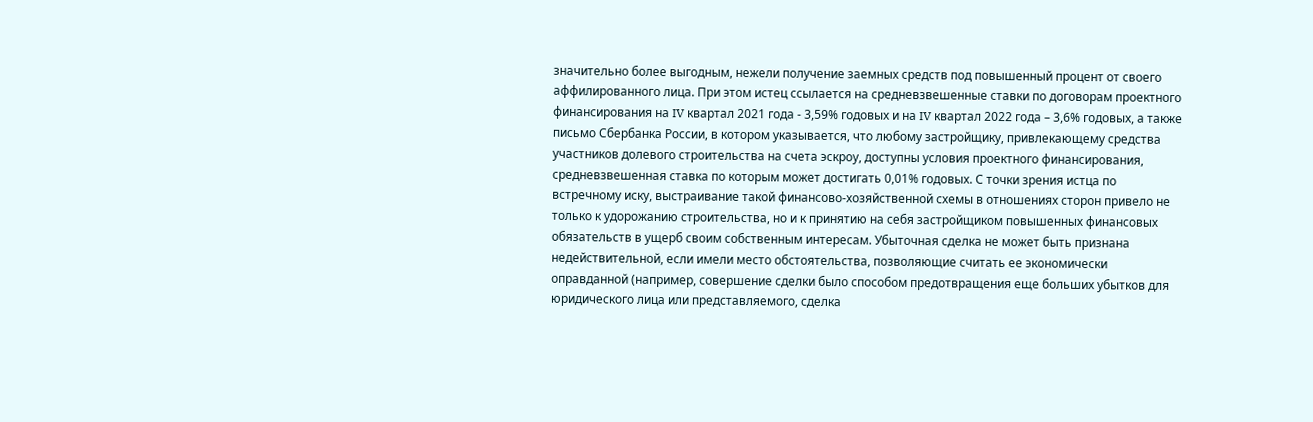значительно более выгодным, нежели получение заемных средств под повышенный процент от своего аффилированного лица. При этом истец ссылается на средневзвешенные ставки по договорам проектного финансирования на IV квартал 2021 года - 3,59% годовых и на IV квартал 2022 года – 3,6% годовых, а также письмо Сбербанка России, в котором указывается, что любому застройщику, привлекающему средства участников долевого строительства на счета эскроу, доступны условия проектного финансирования, средневзвешенная ставка по которым может достигать 0,01% годовых. С точки зрения истца по встречному иску, выстраивание такой финансово-хозяйственной схемы в отношениях сторон привело не только к удорожанию строительства, но и к принятию на себя застройщиком повышенных финансовых обязательств в ущерб своим собственным интересам. Убыточная сделка не может быть признана недействительной, если имели место обстоятельства, позволяющие считать ее экономически оправданной (например, совершение сделки было способом предотвращения еще больших убытков для юридического лица или представляемого, сделка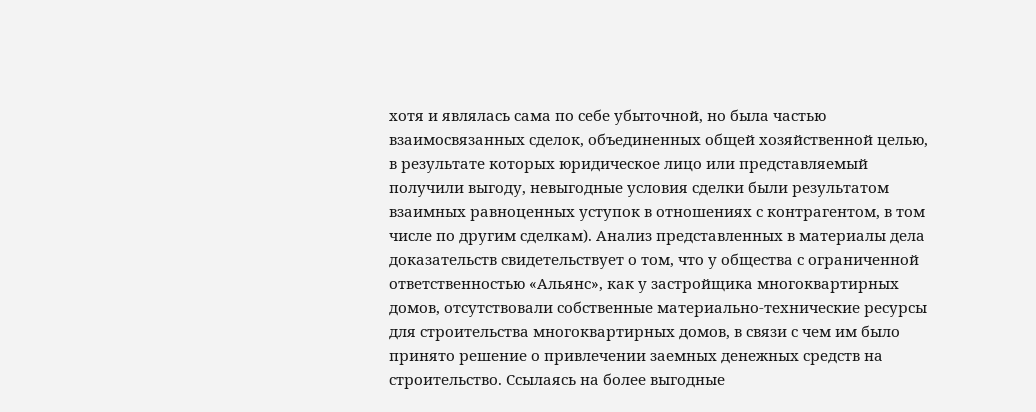хотя и являлась сама по себе убыточной, но была частью взаимосвязанных сделок, объединенных общей хозяйственной целью, в результате которых юридическое лицо или представляемый получили выгоду, невыгодные условия сделки были результатом взаимных равноценных уступок в отношениях с контрагентом, в том числе по другим сделкам). Анализ представленных в материалы дела доказательств свидетельствует о том, что у общества с ограниченной ответственностью «Альянс», как у застройщика многоквартирных домов, отсутствовали собственные материально-технические ресурсы для строительства многоквартирных домов, в связи с чем им было принято решение о привлечении заемных денежных средств на строительство. Ссылаясь на более выгодные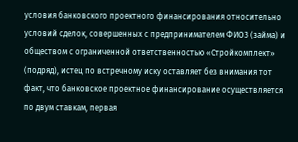условия банковского проектного финансирования относительно условий сделок, совершенных с предпринимателем ФИО3 (займа) и обществом с ограниченной ответственностью «Стройкомплект» (подряд), истец по встречному иску оставляет без внимания тот факт, что банковское проектное финансирование осуществляется по двум ставкам, первая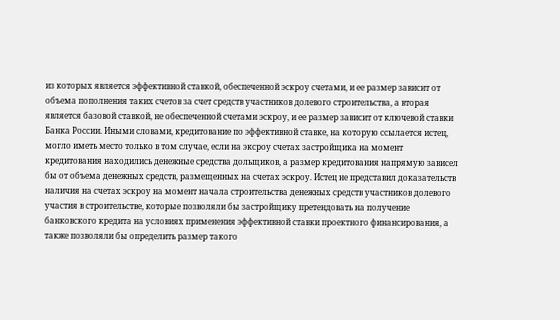из которых является эффективной ставкой, обеспеченной эскроу счетами, и ее размер зависит от объема пополнения таких счетов за счет средств участников долевого строительства, а вторая является базовой ставкой, не обеспеченной счетами эскроу, и ее размер зависит от ключевой ставки Банка России. Иными словами, кредитование по эффективной ставке, на которую ссылается истец, могло иметь место только в том случае, если на эксроу счетах застройщика на момент кредитования находились денежные средства дольщиков, а размер кредитования напрямую зависел бы от объема денежных средств, размещенных на счетах эскроу. Истец не представил доказательств наличия на счетах эскроу на момент начала строительства денежных средств участников долевого участия в строительстве, которые позволяли бы застройщику претендовать на получение банковского кредита на условиях применения эффективной ставки проектного финансирования, а также позволяли бы определить размер такого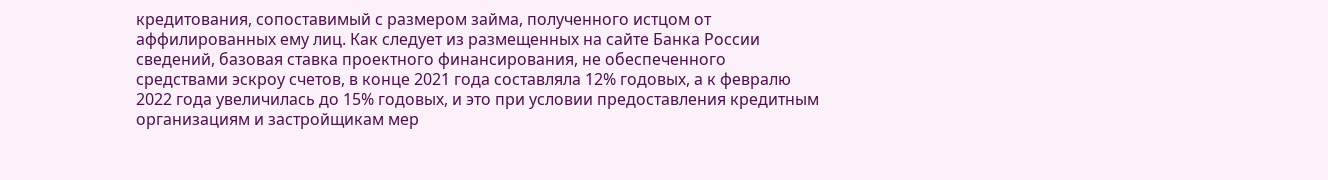кредитования, сопоставимый с размером займа, полученного истцом от аффилированных ему лиц. Как следует из размещенных на сайте Банка России сведений, базовая ставка проектного финансирования, не обеспеченного средствами эскроу счетов, в конце 2021 года составляла 12% годовых, а к февралю 2022 года увеличилась до 15% годовых, и это при условии предоставления кредитным организациям и застройщикам мер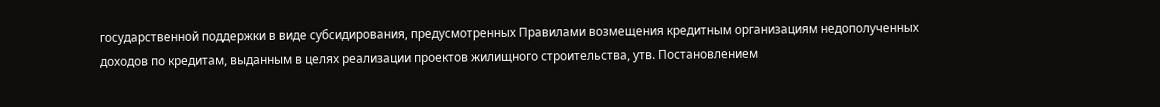государственной поддержки в виде субсидирования, предусмотренных Правилами возмещения кредитным организациям недополученных доходов по кредитам, выданным в целях реализации проектов жилищного строительства, утв. Постановлением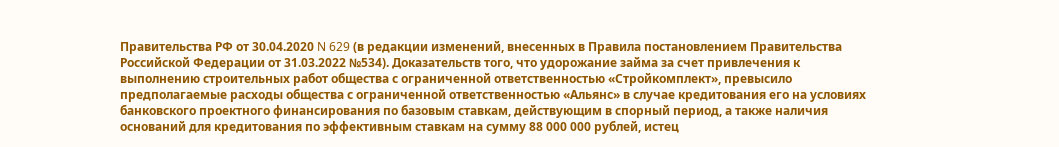Правительства РФ от 30.04.2020 N 629 (в редакции изменений, внесенных в Правила постановлением Правительства Российской Федерации от 31.03.2022 №534). Доказательств того, что удорожание займа за счет привлечения к выполнению строительных работ общества с ограниченной ответственностью «Стройкомплект», превысило предполагаемые расходы общества с ограниченной ответственностью «Альянс» в случае кредитования его на условиях банковского проектного финансирования по базовым ставкам, действующим в спорный период, а также наличия оснований для кредитования по эффективным ставкам на сумму 88 000 000 рублей, истец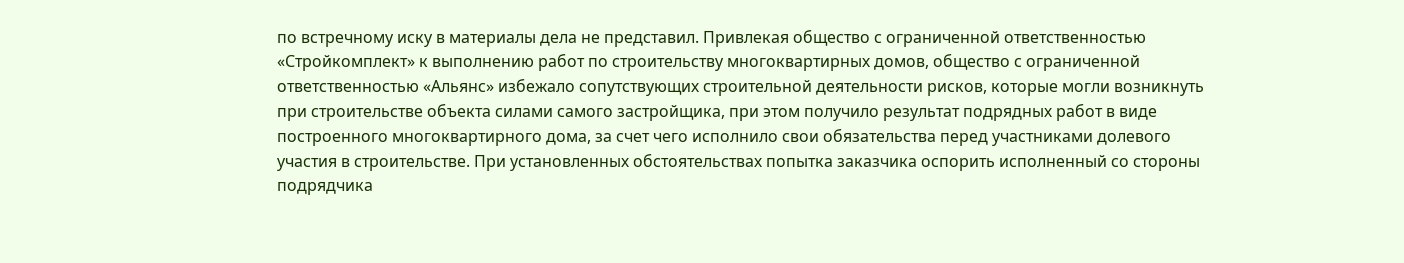по встречному иску в материалы дела не представил. Привлекая общество с ограниченной ответственностью «Стройкомплект» к выполнению работ по строительству многоквартирных домов, общество с ограниченной ответственностью «Альянс» избежало сопутствующих строительной деятельности рисков, которые могли возникнуть при строительстве объекта силами самого застройщика, при этом получило результат подрядных работ в виде построенного многоквартирного дома, за счет чего исполнило свои обязательства перед участниками долевого участия в строительстве. При установленных обстоятельствах попытка заказчика оспорить исполненный со стороны подрядчика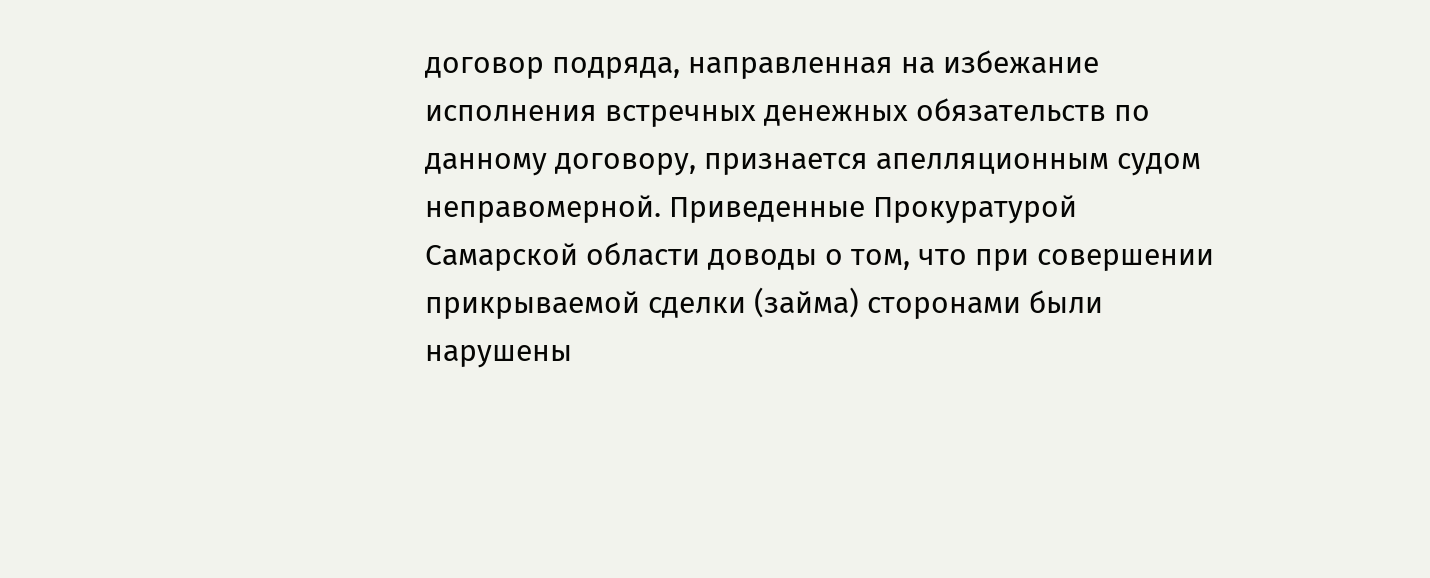договор подряда, направленная на избежание исполнения встречных денежных обязательств по данному договору, признается апелляционным судом неправомерной. Приведенные Прокуратурой Самарской области доводы о том, что при совершении прикрываемой сделки (займа) сторонами были нарушены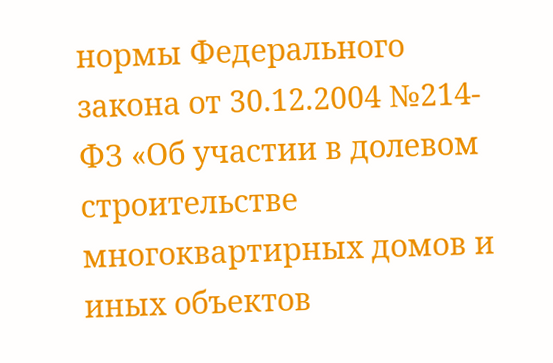нормы Федерального закона от 30.12.2004 №214-ФЗ «Об участии в долевом строительстве многоквартирных домов и иных объектов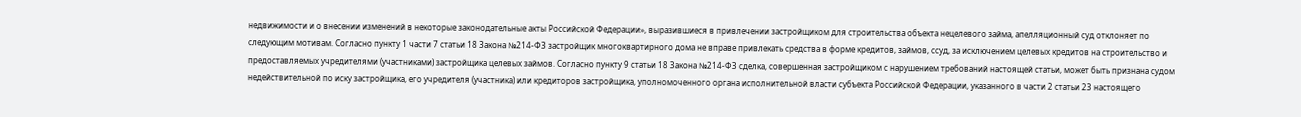недвижимости и о внесении изменений в некоторые законодательные акты Российской Федерации», выразившиеся в привлечении застройщиком для строительства объекта нецелевого займа, апелляционный суд отклоняет по следующим мотивам. Согласно пункту 1 части 7 статьи 18 Закона №214-ФЗ застройщик многоквартирного дома не вправе привлекать средства в форме кредитов, займов, ссуд, за исключением целевых кредитов на строительство и предоставляемых учредителями (участниками) застройщика целевых займов. Согласно пункту 9 статьи 18 Закона №214-ФЗ сделка, совершенная застройщиком с нарушением требований настоящей статьи, может быть признана судом недействительной по иску застройщика, его учредителя (участника) или кредиторов застройщика, уполномоченного органа исполнительной власти субъекта Российской Федерации, указанного в части 2 статьи 23 настоящего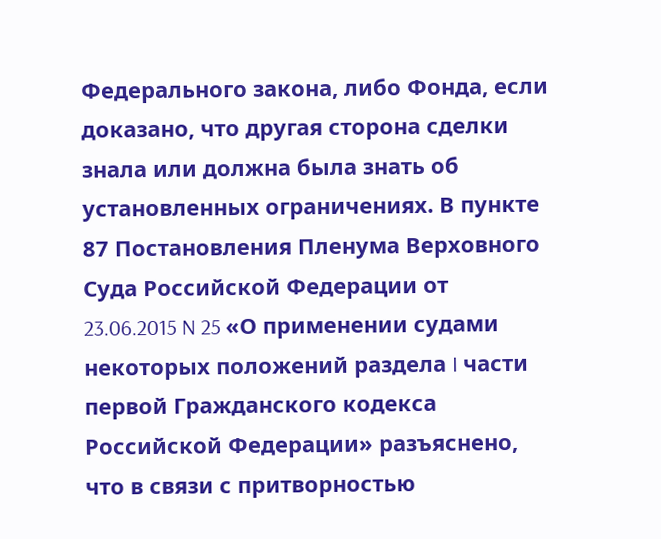Федерального закона, либо Фонда, если доказано, что другая сторона сделки знала или должна была знать об установленных ограничениях. В пункте 87 Постановления Пленума Верховного Суда Российской Федерации от 23.06.2015 N 25 «О применении судами некоторых положений раздела I части первой Гражданского кодекса Российской Федерации» разъяснено, что в связи с притворностью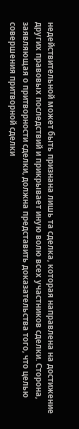недействительной может быть признана лишь та сделка, которая направлена на достижение других правовых последствий и прикрывает иную волю всех участников сделки. Сторона, заявляющая о притворности сделки, должна представить доказательства того, что целью совершения притворной сделки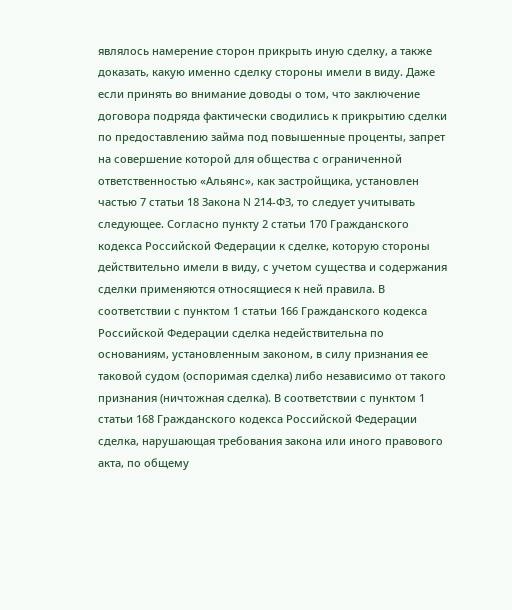являлось намерение сторон прикрыть иную сделку, а также доказать, какую именно сделку стороны имели в виду. Даже если принять во внимание доводы о том, что заключение договора подряда фактически сводились к прикрытию сделки по предоставлению займа под повышенные проценты, запрет на совершение которой для общества с ограниченной ответственностью «Альянс», как застройщика, установлен частью 7 статьи 18 Закона N 214-ФЗ, то следует учитывать следующее. Согласно пункту 2 статьи 170 Гражданского кодекса Российской Федерации к сделке, которую стороны действительно имели в виду, с учетом существа и содержания сделки применяются относящиеся к ней правила. В соответствии с пунктом 1 статьи 166 Гражданского кодекса Российской Федерации сделка недействительна по основаниям, установленным законом, в силу признания ее таковой судом (оспоримая сделка) либо независимо от такого признания (ничтожная сделка). В соответствии с пунктом 1 статьи 168 Гражданского кодекса Российской Федерации сделка, нарушающая требования закона или иного правового акта, по общему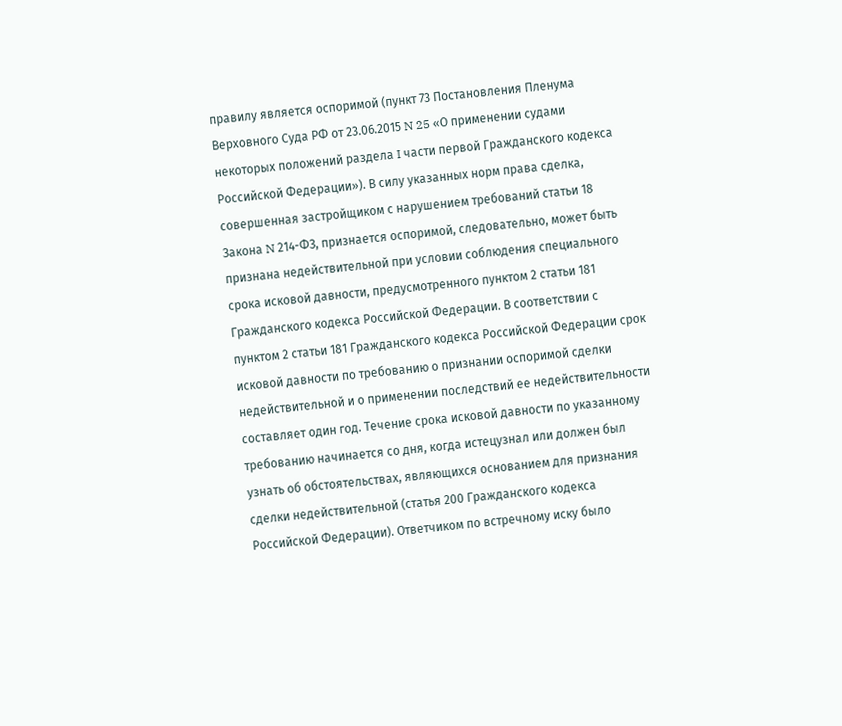правилу является оспоримой (пункт 73 Постановления Пленума Верховного Суда РФ от 23.06.2015 N 25 «О применении судами некоторых положений раздела I части первой Гражданского кодекса Российской Федерации»). В силу указанных норм права сделка, совершенная застройщиком с нарушением требований статьи 18 Закона N 214-ФЗ, признается оспоримой, следовательно, может быть признана недействительной при условии соблюдения специального срока исковой давности, предусмотренного пунктом 2 статьи 181 Гражданского кодекса Российской Федерации. В соответствии с пунктом 2 статьи 181 Гражданского кодекса Российской Федерации срок исковой давности по требованию о признании оспоримой сделки недействительной и о применении последствий ее недействительности составляет один год. Течение срока исковой давности по указанному требованию начинается со дня, когда истецузнал или должен был узнать об обстоятельствах, являющихся основанием для признания сделки недействительной (статья 200 Гражданского кодекса Российской Федерации). Ответчиком по встречному иску было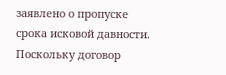заявлено о пропуске срока исковой давности. Поскольку договор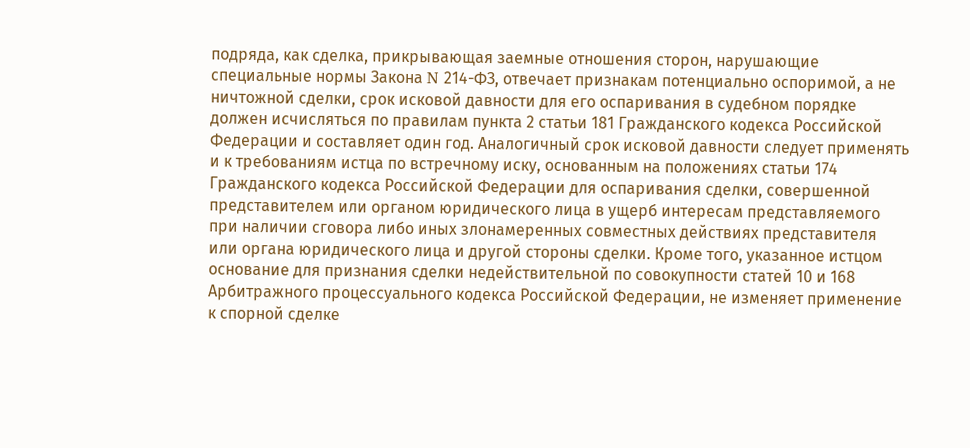подряда, как сделка, прикрывающая заемные отношения сторон, нарушающие специальные нормы Закона N 214-ФЗ, отвечает признакам потенциально оспоримой, а не ничтожной сделки, срок исковой давности для его оспаривания в судебном порядке должен исчисляться по правилам пункта 2 статьи 181 Гражданского кодекса Российской Федерации и составляет один год. Аналогичный срок исковой давности следует применять и к требованиям истца по встречному иску, основанным на положениях статьи 174 Гражданского кодекса Российской Федерации для оспаривания сделки, совершенной представителем или органом юридического лица в ущерб интересам представляемого при наличии сговора либо иных злонамеренных совместных действиях представителя или органа юридического лица и другой стороны сделки. Кроме того, указанное истцом основание для признания сделки недействительной по совокупности статей 10 и 168 Арбитражного процессуального кодекса Российской Федерации, не изменяет применение к спорной сделке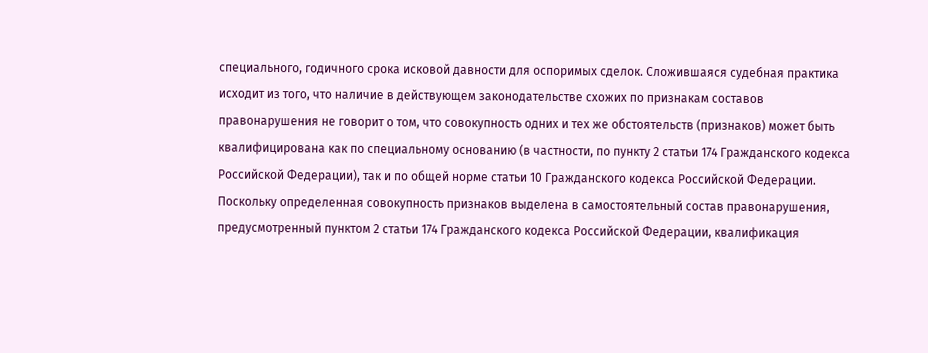специального, годичного срока исковой давности для оспоримых сделок. Сложившаяся судебная практика исходит из того, что наличие в действующем законодательстве схожих по признакам составов правонарушения не говорит о том, что совокупность одних и тех же обстоятельств (признаков) может быть квалифицирована как по специальному основанию (в частности, по пункту 2 статьи 174 Гражданского кодекса Российской Федерации), так и по общей норме статьи 10 Гражданского кодекса Российской Федерации. Поскольку определенная совокупность признаков выделена в самостоятельный состав правонарушения, предусмотренный пунктом 2 статьи 174 Гражданского кодекса Российской Федерации, квалификация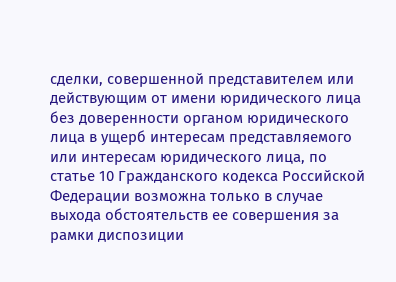сделки, совершенной представителем или действующим от имени юридического лица без доверенности органом юридического лица в ущерб интересам представляемого или интересам юридического лица, по статье 10 Гражданского кодекса Российской Федерации возможна только в случае выхода обстоятельств ее совершения за рамки диспозиции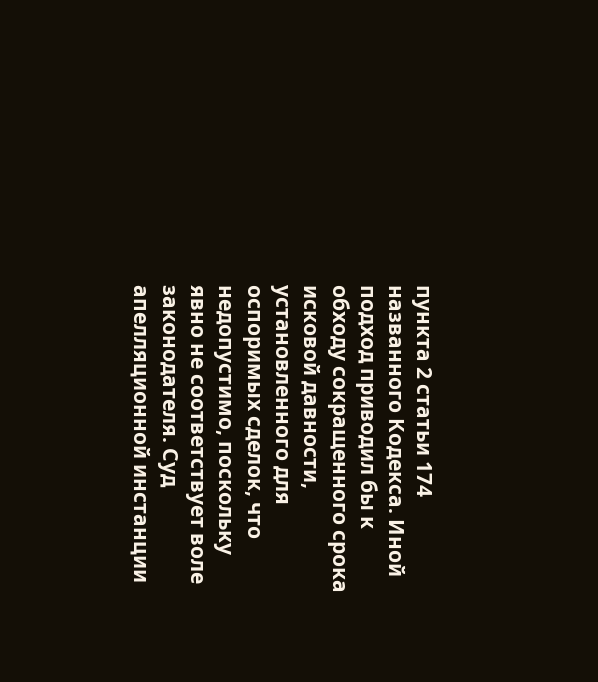пункта 2 статьи 174 названного Кодекса. Иной подход приводил бы к обходу сокращенного срока исковой давности, установленного для оспоримых сделок, что недопустимо, поскольку явно не соответствует воле законодателя. Суд апелляционной инстанции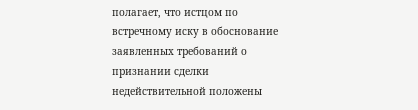полагает, что истцом по встречному иску в обоснование заявленных требований о признании сделки недействительной положены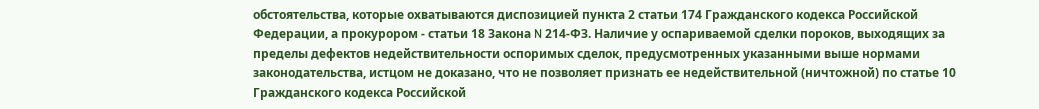обстоятельства, которые охватываются диспозицией пункта 2 статьи 174 Гражданского кодекса Российской Федерации, а прокурором - статьи 18 Закона N 214-ФЗ. Наличие у оспариваемой сделки пороков, выходящих за пределы дефектов недействительности оспоримых сделок, предусмотренных указанными выше нормами законодательства, истцом не доказано, что не позволяет признать ее недействительной (ничтожной) по статье 10 Гражданского кодекса Российской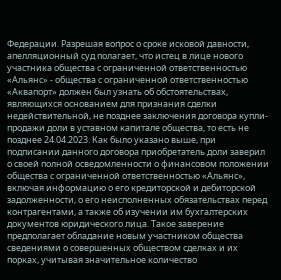Федерации. Разрешая вопрос о сроке исковой давности, апелляционный суд полагает, что истец в лице нового участника общества с ограниченной ответственностью «Альянс» - общества с ограниченной ответственностью «Аквапорт» должен был узнать об обстоятельствах, являющихся основанием для признания сделки недействительной, не позднее заключения договора купли-продажи доли в уставном капитале общества, то есть не позднее 24.04.2023. Как было указано выше, при подписании данного договора приобретатель доли заверил о своей полной осведомленности о финансовом положении общества с ограниченной ответственностью «Альянс», включая информацию о его кредиторской и дебиторской задолженности, о его неисполненных обязательствах перед контрагентами, а также об изучении им бухгалтерских документов юридического лица. Такое заверение предполагает обладание новым участником общества сведениями о совершенных обществом сделках и их порках, учитывая значительное количество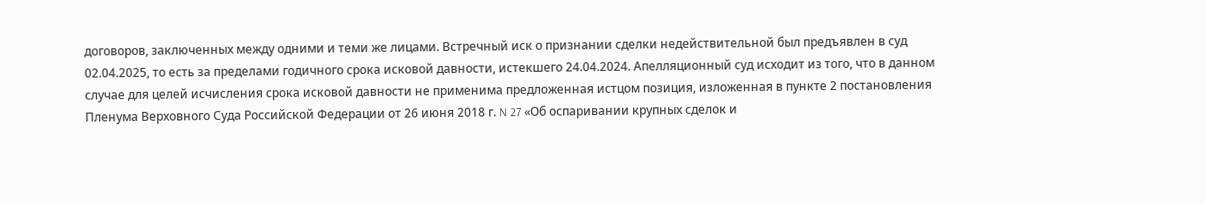договоров, заключенных между одними и теми же лицами. Встречный иск о признании сделки недействительной был предъявлен в суд 02.04.2025, то есть за пределами годичного срока исковой давности, истекшего 24.04.2024. Апелляционный суд исходит из того, что в данном случае для целей исчисления срока исковой давности не применима предложенная истцом позиция, изложенная в пункте 2 постановления Пленума Верховного Суда Российской Федерации от 26 июня 2018 г. N 27 «Об оспаривании крупных сделок и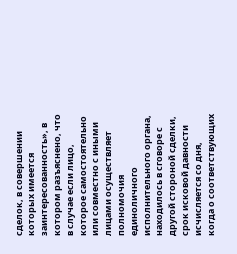сделок, в совершении которых имеется заинтересованность», в котором разъяснено, что в случае если лицо, которое самостоятельно или совместно с иными лицами осуществляет полномочия единоличного исполнительного органа, находилось в сговоре с другой стороной сделки, срок исковой давности исчисляется со дня, когда о соответствующих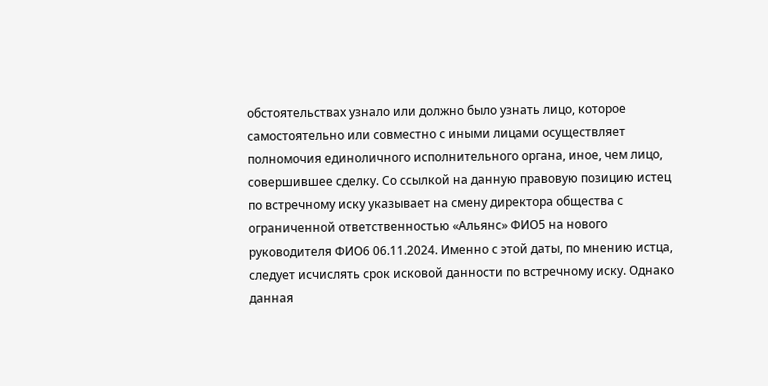обстоятельствах узнало или должно было узнать лицо, которое самостоятельно или совместно с иными лицами осуществляет полномочия единоличного исполнительного органа, иное, чем лицо, совершившее сделку. Со ссылкой на данную правовую позицию истец по встречному иску указывает на смену директора общества с ограниченной ответственностью «Альянс» ФИО5 на нового руководителя ФИО6 06.11.2024. Именно с этой даты, по мнению истца, следует исчислять срок исковой данности по встречному иску. Однако данная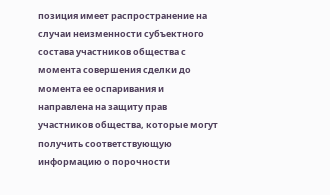позиция имеет распространение на случаи неизменности субъектного состава участников общества с момента совершения сделки до момента ее оспаривания и направлена на защиту прав участников общества, которые могут получить соответствующую информацию о порочности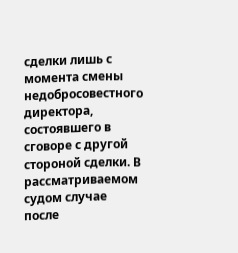сделки лишь с момента смены недобросовестного директора, состоявшего в сговоре с другой стороной сделки. В рассматриваемом судом случае после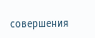совершения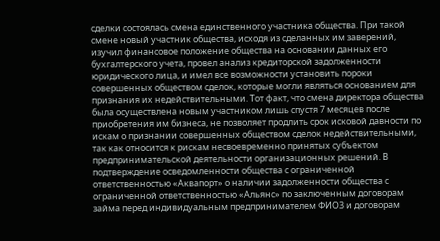сделки состоялась смена единственного участника общества. При такой смене новый участник общества, исходя из сделанных им заверений, изучил финансовое положение общества на основании данных его бухгалтерского учета, провел анализ кредиторской задолженности юридического лица, и имел все возможности установить пороки совершенных обществом сделок, которые могли являться основанием для признания их недействительными. Тот факт, что смена директора общества была осуществлена новым участником лишь спустя 7 месяцев после приобретения им бизнеса, не позволяет продлить срок исковой давности по искам о признании совершенных обществом сделок недействительными, так как относится к рискам несвоевременно принятых субъектом предпринимательской деятельности организационных решений. В подтверждение осведомленности общества с ограниченной ответственностью «Аквапорт» о наличии задолженности общества с ограниченной ответственностью «Альянс» по заключенным договорам займа перед индивидуальным предпринимателем ФИО3 и договорам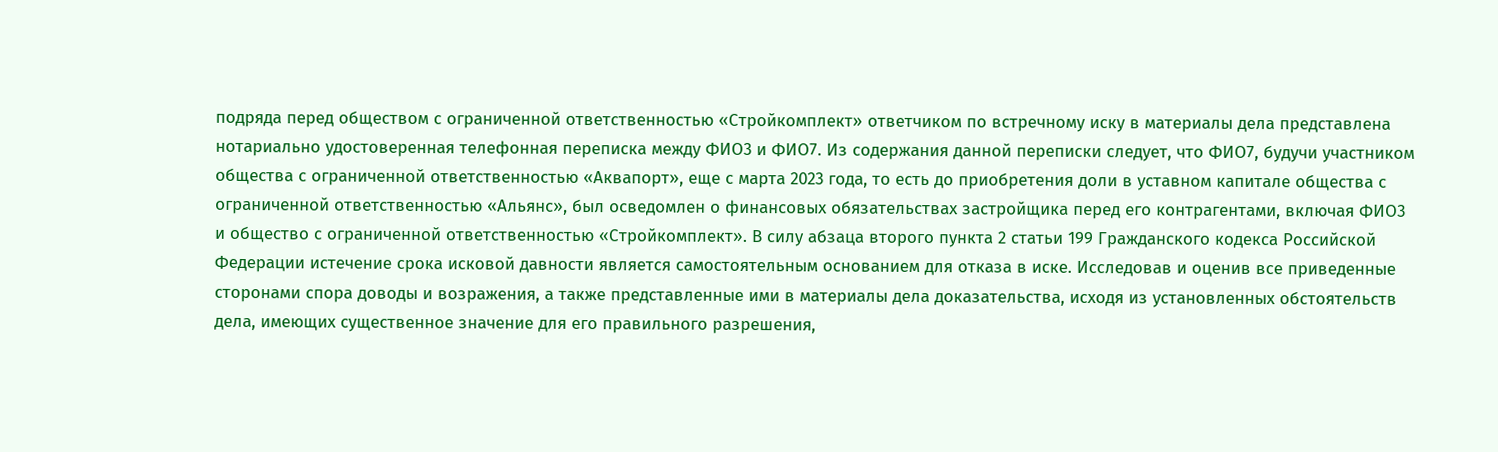подряда перед обществом с ограниченной ответственностью «Стройкомплект» ответчиком по встречному иску в материалы дела представлена нотариально удостоверенная телефонная переписка между ФИО3 и ФИО7. Из содержания данной переписки следует, что ФИО7, будучи участником общества с ограниченной ответственностью «Аквапорт», еще с марта 2023 года, то есть до приобретения доли в уставном капитале общества с ограниченной ответственностью «Альянс», был осведомлен о финансовых обязательствах застройщика перед его контрагентами, включая ФИО3 и общество с ограниченной ответственностью «Стройкомплект». В силу абзаца второго пункта 2 статьи 199 Гражданского кодекса Российской Федерации истечение срока исковой давности является самостоятельным основанием для отказа в иске. Исследовав и оценив все приведенные сторонами спора доводы и возражения, а также представленные ими в материалы дела доказательства, исходя из установленных обстоятельств дела, имеющих существенное значение для его правильного разрешения,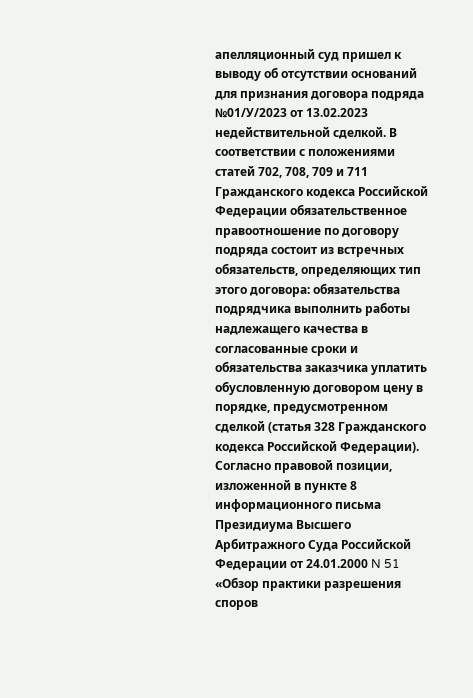апелляционный суд пришел к выводу об отсутствии оснований для признания договора подряда №01/У/2023 от 13.02.2023 недействительной сделкой. В соответствии с положениями статей 702, 708, 709 и 711 Гражданского кодекса Российской Федерации обязательственное правоотношение по договору подряда состоит из встречных обязательств, определяющих тип этого договора: обязательства подрядчика выполнить работы надлежащего качества в согласованные сроки и обязательства заказчика уплатить обусловленную договором цену в порядке, предусмотренном сделкой (статья 328 Гражданского кодекса Российской Федерации). Согласно правовой позиции, изложенной в пункте 8 информационного письма Президиума Высшего Арбитражного Суда Российской Федерации от 24.01.2000 N 51 «Обзор практики разрешения споров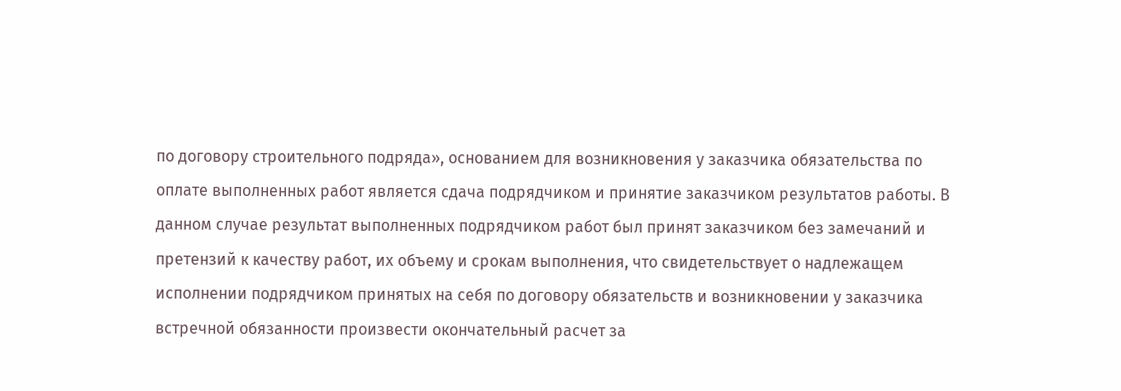по договору строительного подряда», основанием для возникновения у заказчика обязательства по оплате выполненных работ является сдача подрядчиком и принятие заказчиком результатов работы. В данном случае результат выполненных подрядчиком работ был принят заказчиком без замечаний и претензий к качеству работ, их объему и срокам выполнения, что свидетельствует о надлежащем исполнении подрядчиком принятых на себя по договору обязательств и возникновении у заказчика встречной обязанности произвести окончательный расчет за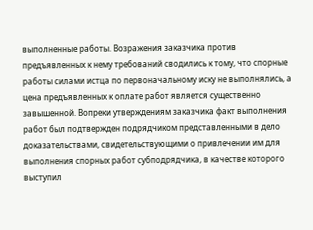выполненные работы. Возражения заказчика против предъявленных к нему требований сводились к тому, что спорные работы силами истца по первоначальному иску не выполнялись, а цена предъявленных к оплате работ является существенно завышенной. Вопреки утверждениям заказчика факт выполнения работ был подтвержден подрядчиком представленными в дело доказательствами, свидетельствующими о привлечении им для выполнения спорных работ субподрядчика, в качестве которого выступил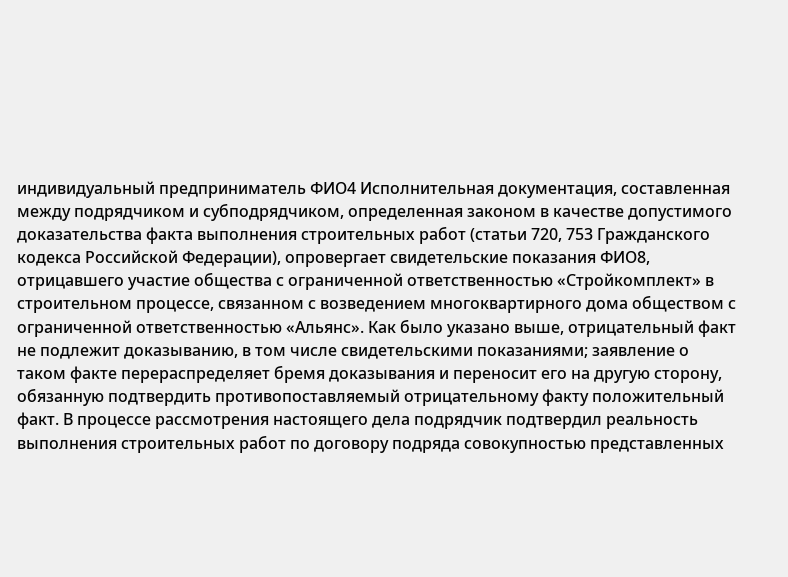индивидуальный предприниматель ФИО4 Исполнительная документация, составленная между подрядчиком и субподрядчиком, определенная законом в качестве допустимого доказательства факта выполнения строительных работ (статьи 720, 753 Гражданского кодекса Российской Федерации), опровергает свидетельские показания ФИО8, отрицавшего участие общества с ограниченной ответственностью «Стройкомплект» в строительном процессе, связанном с возведением многоквартирного дома обществом с ограниченной ответственностью «Альянс». Как было указано выше, отрицательный факт не подлежит доказыванию, в том числе свидетельскими показаниями; заявление о таком факте перераспределяет бремя доказывания и переносит его на другую сторону, обязанную подтвердить противопоставляемый отрицательному факту положительный факт. В процессе рассмотрения настоящего дела подрядчик подтвердил реальность выполнения строительных работ по договору подряда совокупностью представленных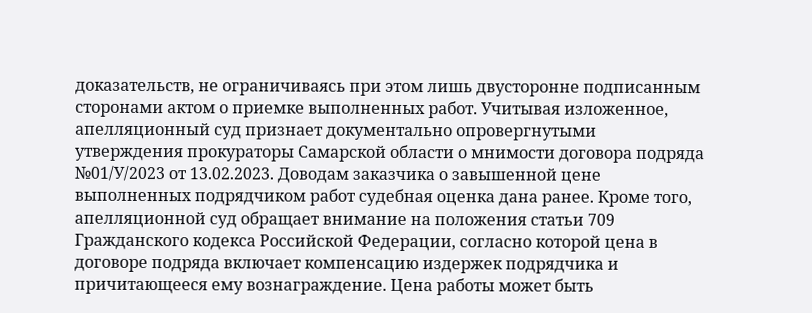доказательств, не ограничиваясь при этом лишь двусторонне подписанным сторонами актом о приемке выполненных работ. Учитывая изложенное, апелляционный суд признает документально опровергнутыми утверждения прокураторы Самарской области о мнимости договора подряда №01/У/2023 от 13.02.2023. Доводам заказчика о завышенной цене выполненных подрядчиком работ судебная оценка дана ранее. Кроме того, апелляционной суд обращает внимание на положения статьи 709 Гражданского кодекса Российской Федерации, согласно которой цена в договоре подряда включает компенсацию издержек подрядчика и причитающееся ему вознаграждение. Цена работы может быть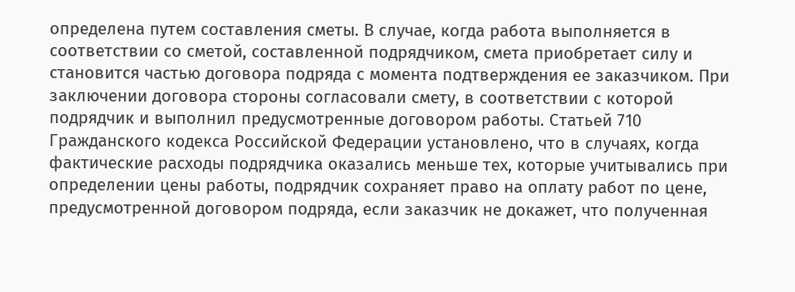определена путем составления сметы. В случае, когда работа выполняется в соответствии со сметой, составленной подрядчиком, смета приобретает силу и становится частью договора подряда с момента подтверждения ее заказчиком. При заключении договора стороны согласовали смету, в соответствии с которой подрядчик и выполнил предусмотренные договором работы. Статьей 710 Гражданского кодекса Российской Федерации установлено, что в случаях, когда фактические расходы подрядчика оказались меньше тех, которые учитывались при определении цены работы, подрядчик сохраняет право на оплату работ по цене, предусмотренной договором подряда, если заказчик не докажет, что полученная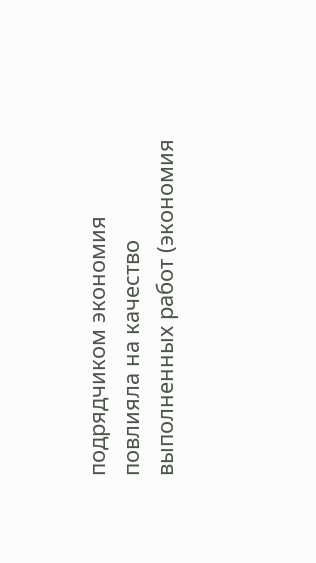подрядчиком экономия повлияла на качество выполненных работ (экономия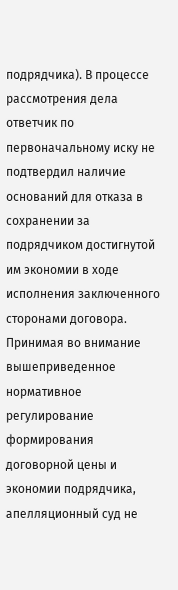подрядчика). В процессе рассмотрения дела ответчик по первоначальному иску не подтвердил наличие оснований для отказа в сохранении за подрядчиком достигнутой им экономии в ходе исполнения заключенного сторонами договора. Принимая во внимание вышеприведенное нормативное регулирование формирования договорной цены и экономии подрядчика, апелляционный суд не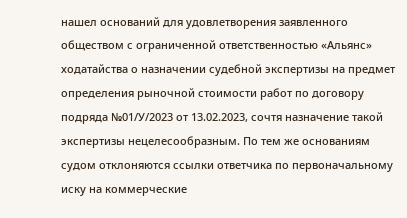нашел оснований для удовлетворения заявленного обществом с ограниченной ответственностью «Альянс» ходатайства о назначении судебной экспертизы на предмет определения рыночной стоимости работ по договору подряда №01/У/2023 от 13.02.2023, сочтя назначение такой экспертизы нецелесообразным. По тем же основаниям судом отклоняются ссылки ответчика по первоначальному иску на коммерческие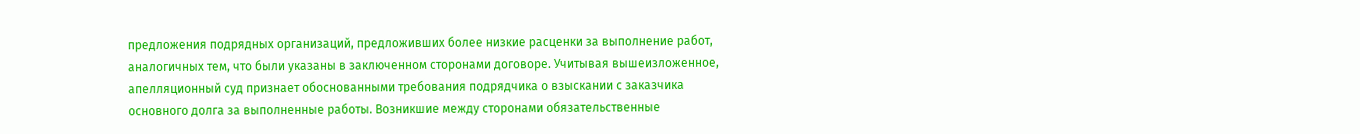предложения подрядных организаций, предложивших более низкие расценки за выполнение работ, аналогичных тем, что были указаны в заключенном сторонами договоре. Учитывая вышеизложенное, апелляционный суд признает обоснованными требования подрядчика о взыскании с заказчика основного долга за выполненные работы. Возникшие между сторонами обязательственные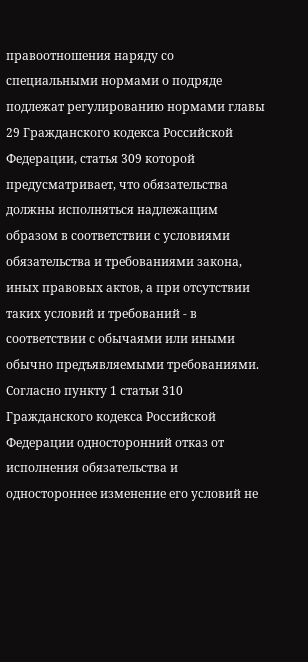правоотношения наряду со специальными нормами о подряде подлежат регулированию нормами главы 29 Гражданского кодекса Российской Федерации, статья 309 которой предусматривает, что обязательства должны исполняться надлежащим образом в соответствии с условиями обязательства и требованиями закона, иных правовых актов, а при отсутствии таких условий и требований - в соответствии с обычаями или иными обычно предъявляемыми требованиями. Согласно пункту 1 статьи 310 Гражданского кодекса Российской Федерации односторонний отказ от исполнения обязательства и одностороннее изменение его условий не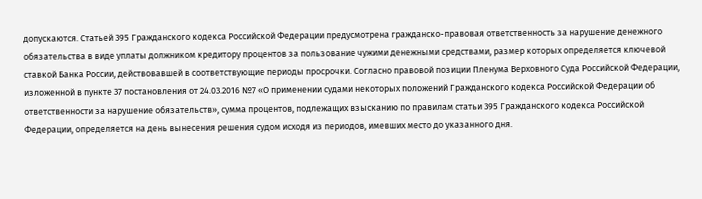допускаются. Статьей 395 Гражданского кодекса Российской Федерации предусмотрена гражданско-правовая ответственность за нарушение денежного обязательства в виде уплаты должником кредитору процентов за пользование чужими денежными средствами, размер которых определяется ключевой ставкой Банка России, действовавшей в соответствующие периоды просрочки. Согласно правовой позиции Пленума Верховного Суда Российской Федерации, изложенной в пункте 37 постановления от 24.03.2016 №7 «О применении судами некоторых положений Гражданского кодекса Российской Федерации об ответственности за нарушение обязательств», сумма процентов, подлежащих взысканию по правилам статьи 395 Гражданского кодекса Российской Федерации, определяется на день вынесения решения судом исходя из периодов, имевших место до указанного дня.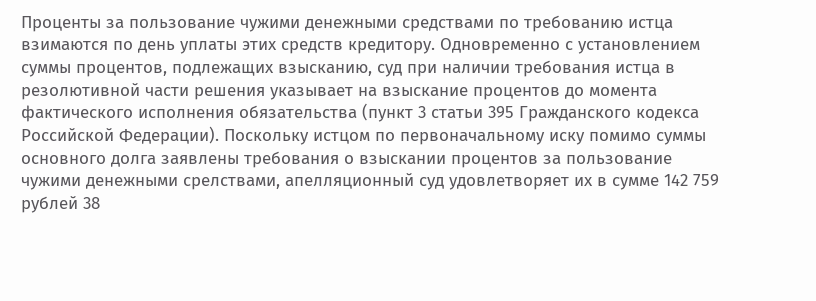Проценты за пользование чужими денежными средствами по требованию истца взимаются по день уплаты этих средств кредитору. Одновременно с установлением суммы процентов, подлежащих взысканию, суд при наличии требования истца в резолютивной части решения указывает на взыскание процентов до момента фактического исполнения обязательства (пункт 3 статьи 395 Гражданского кодекса Российской Федерации). Поскольку истцом по первоначальному иску помимо суммы основного долга заявлены требования о взыскании процентов за пользование чужими денежными срелствами, апелляционный суд удовлетворяет их в сумме 142 759 рублей 38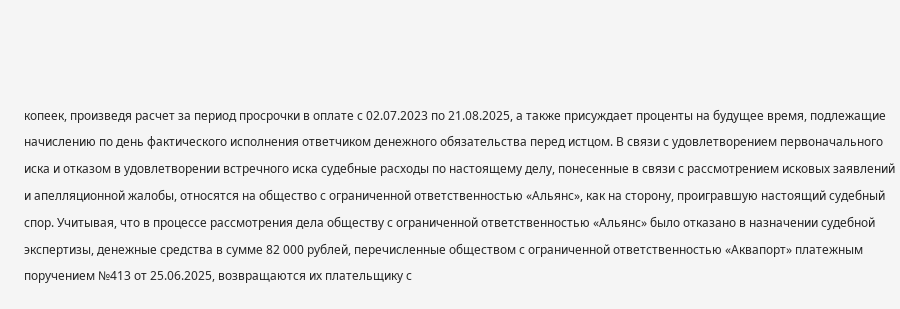копеек, произведя расчет за период просрочки в оплате с 02.07.2023 по 21.08.2025, а также присуждает проценты на будущее время, подлежащие начислению по день фактического исполнения ответчиком денежного обязательства перед истцом. В связи с удовлетворением первоначального иска и отказом в удовлетворении встречного иска судебные расходы по настоящему делу, понесенные в связи с рассмотрением исковых заявлений и апелляционной жалобы, относятся на общество с ограниченной ответственностью «Альянс», как на сторону, проигравшую настоящий судебный спор. Учитывая, что в процессе рассмотрения дела обществу с ограниченной ответственностью «Альянс» было отказано в назначении судебной экспертизы, денежные средства в сумме 82 000 рублей, перечисленные обществом с ограниченной ответственностью «Аквапорт» платежным поручением №413 от 25.06.2025, возвращаются их плательщику с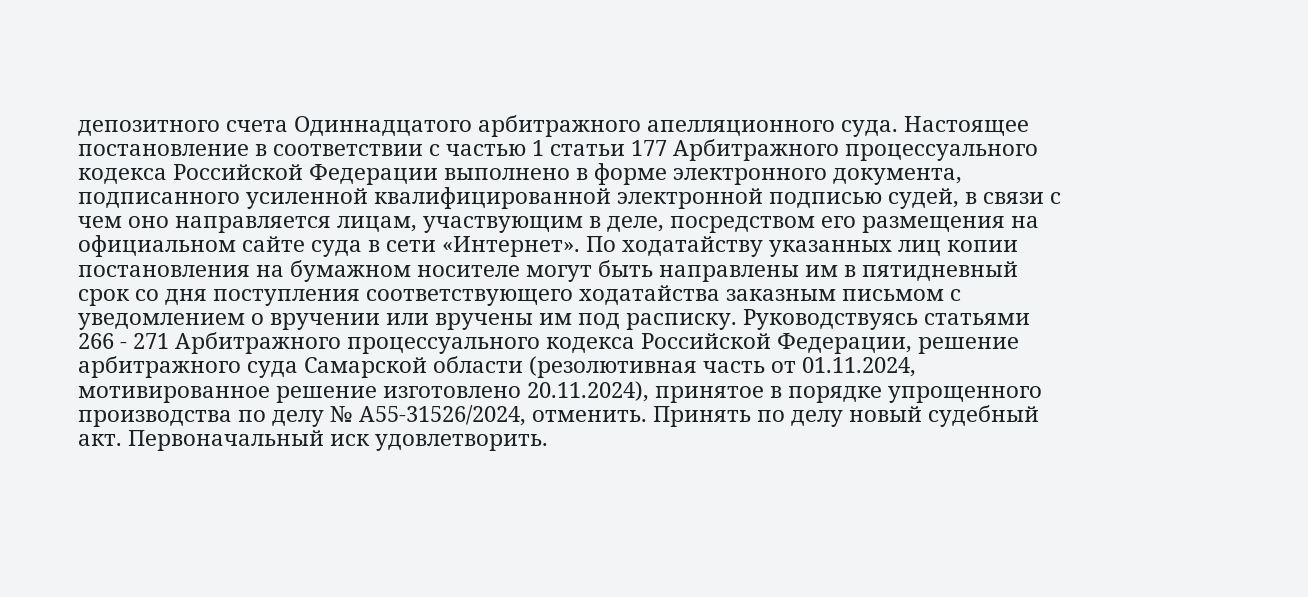депозитного счета Одиннадцатого арбитражного апелляционного суда. Настоящее постановление в соответствии с частью 1 статьи 177 Арбитражного процессуального кодекса Российской Федерации выполнено в форме электронного документа, подписанного усиленной квалифицированной электронной подписью судей, в связи с чем оно направляется лицам, участвующим в деле, посредством его размещения на официальном сайте суда в сети «Интернет». По ходатайству указанных лиц копии постановления на бумажном носителе могут быть направлены им в пятидневный срок со дня поступления соответствующего ходатайства заказным письмом с уведомлением о вручении или вручены им под расписку. Руководствуясь статьями 266 - 271 Арбитражного процессуального кодекса Российской Федерации, решение арбитражного суда Самарской области (резолютивная часть от 01.11.2024, мотивированное решение изготовлено 20.11.2024), принятое в порядке упрощенного производства по делу № А55-31526/2024, отменить. Принять по делу новый судебный акт. Первоначальный иск удовлетворить.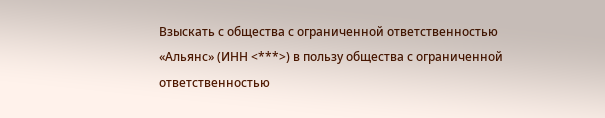Взыскать с общества с ограниченной ответственностью «Альянс» (ИНН <***>) в пользу общества с ограниченной ответственностью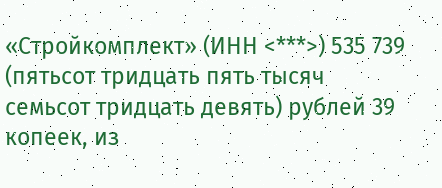«Стройкомплект» (ИНН <***>) 535 739 (пятьсот тридцать пять тысяч семьсот тридцать девять) рублей 39 копеек, из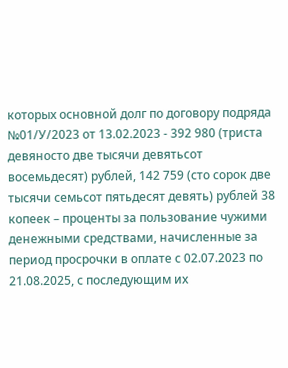которых основной долг по договору подряда №01/У/2023 от 13.02.2023 - 392 980 (триста девяносто две тысячи девятьсот восемьдесят) рублей, 142 759 (сто сорок две тысячи семьсот пятьдесят девять) рублей 38 копеек – проценты за пользование чужими денежными средствами, начисленные за период просрочки в оплате с 02.07.2023 по 21.08.2025, с последующим их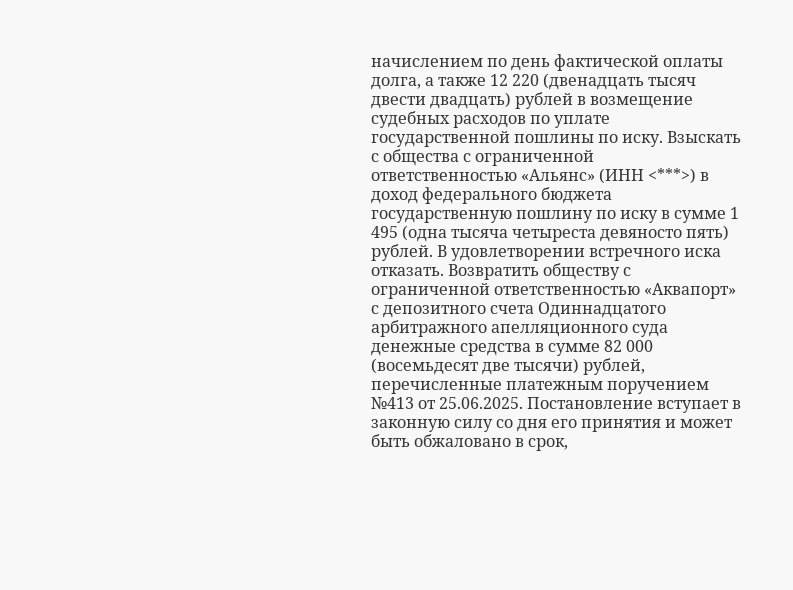начислением по день фактической оплаты долга, а также 12 220 (двенадцать тысяч двести двадцать) рублей в возмещение судебных расходов по уплате государственной пошлины по иску. Взыскать с общества с ограниченной ответственностью «Альянс» (ИНН <***>) в доход федерального бюджета государственную пошлину по иску в сумме 1 495 (одна тысяча четыреста девяносто пять) рублей. В удовлетворении встречного иска отказать. Возвратить обществу с ограниченной ответственностью «Аквапорт» с депозитного счета Одиннадцатого арбитражного апелляционного суда денежные средства в сумме 82 000 (восемьдесят две тысячи) рублей, перечисленные платежным поручением №413 от 25.06.2025. Постановление вступает в законную силу со дня его принятия и может быть обжаловано в срок,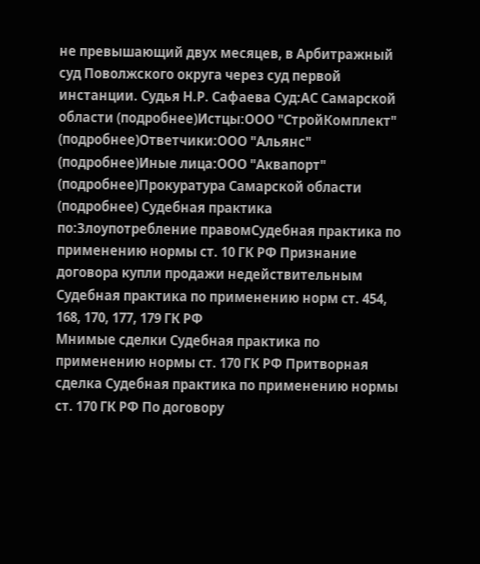не превышающий двух месяцев, в Арбитражный суд Поволжского округа через суд первой инстанции. Судья Н.Р. Сафаева Суд:АС Самарской области (подробнее)Истцы:ООО "СтройКомплект" (подробнее)Ответчики:ООО "Альянс" (подробнее)Иные лица:ООО "Аквапорт" (подробнее)Прокуратура Самарской области (подробнее) Судебная практика по:Злоупотребление правомСудебная практика по применению нормы ст. 10 ГК РФ Признание договора купли продажи недействительным Судебная практика по применению норм ст. 454, 168, 170, 177, 179 ГК РФ
Мнимые сделки Судебная практика по применению нормы ст. 170 ГК РФ Притворная сделка Судебная практика по применению нормы ст. 170 ГК РФ По договору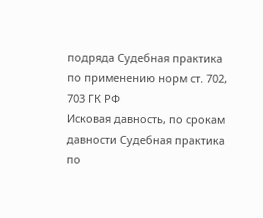подряда Судебная практика по применению норм ст. 702, 703 ГК РФ
Исковая давность, по срокам давности Судебная практика по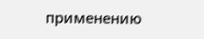применению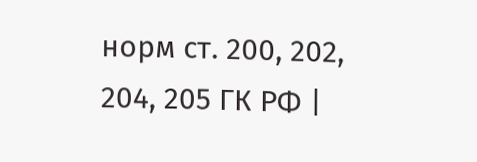норм ст. 200, 202, 204, 205 ГК РФ |